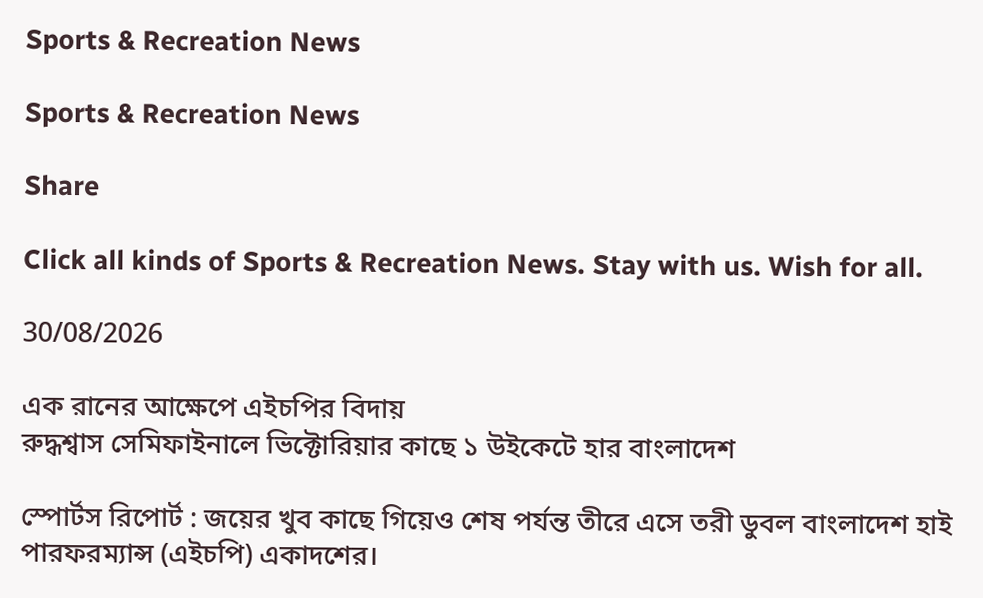Sports & Recreation News

Sports & Recreation News

Share

Click all kinds of Sports & Recreation News. Stay with us. Wish for all.

30/08/2026

এক রানের আক্ষেপে এইচপির বিদায়
রুদ্ধশ্বাস সেমিফাইনালে ভিক্টোরিয়ার কাছে ১ উইকেটে হার বাংলাদেশ

স্পোর্টস রিপোর্ট : জয়ের খুব কাছে গিয়েও শেষ পর্যন্ত তীরে এসে তরী ডুবল বাংলাদেশ হাই পারফরম্যান্স (এইচপি) একাদশের।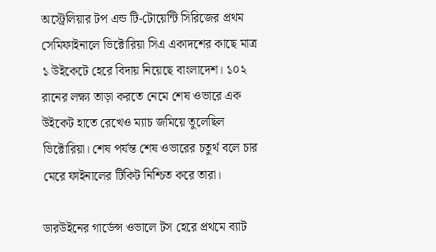অস্ট্রেলিয়ার টপ এন্ড টি-টোয়েন্টি সিরিজের প্রথম সেমিফাইনালে ভিক্টোরিয়া সিএ একাদশের কাছে মাত্র ১ উইকেটে হেরে বিদায় নিয়েছে বাংলাদেশ। ১০২ রানের লক্ষ্য তাড়া করতে নেমে শেষ ওভারে এক উইকেট হাতে রেখেও ম্যাচ জমিয়ে তুলেছিল ভিক্টোরিয়া। শেষ পর্যন্ত শেষ ওভারের চতুর্থ বলে চার মেরে ফাইনালের টিকিট নিশ্চিত করে তারা।

ডারউইনের গার্ডেন্স ওভালে টস হেরে প্রথমে ব্যাট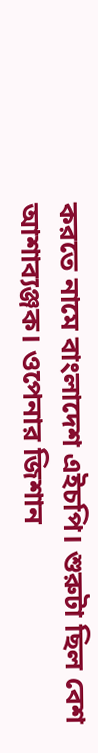করতে নামে বাংলাদেশ এইচপি। শুরুটা ছিল বেশ আশাব্যঞ্জক। ওপেনার জিশান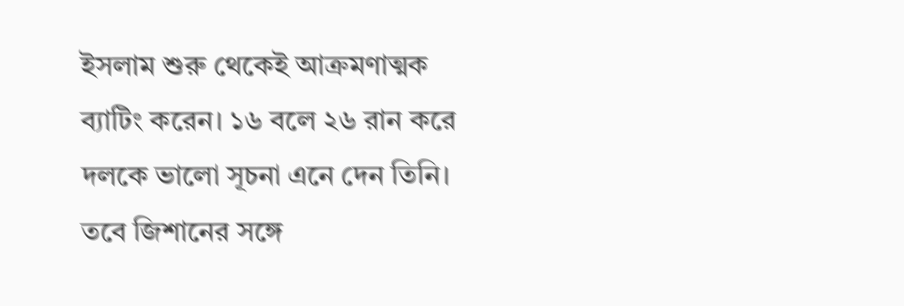ইসলাম শুরু থেকেই আক্রমণাত্মক ব্যাটিং করেন। ১৬ বলে ২৬ রান করে দলকে ভালো সূচনা এনে দেন তিনি। তবে জিশানের সঙ্গে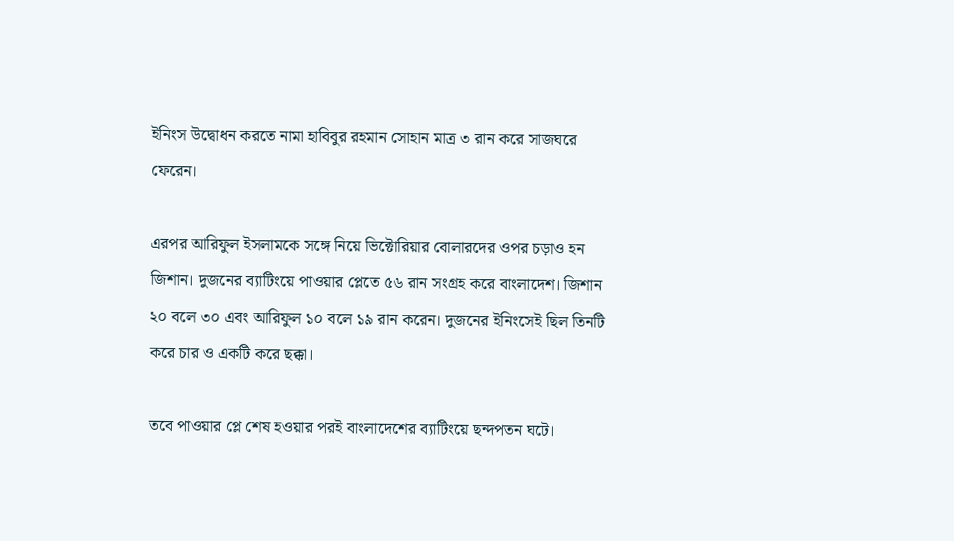ইনিংস উদ্বোধন করতে নামা হাবিবুর রহমান সোহান মাত্র ৩ রান করে সাজঘরে ফেরেন।

এরপর আরিফুল ইসলামকে সঙ্গে নিয়ে ভিক্টোরিয়ার বোলারদের ওপর চড়াও হন জিশান। দুজনের ব্যাটিংয়ে পাওয়ার প্লেতে ৫৬ রান সংগ্রহ করে বাংলাদেশ। জিশান ২০ বলে ৩০ এবং আরিফুল ১০ বলে ১৯ রান করেন। দুজনের ইনিংসেই ছিল তিনটি করে চার ও একটি করে ছক্কা।

তবে পাওয়ার প্লে শেষ হওয়ার পরই বাংলাদেশের ব্যাটিংয়ে ছন্দপতন ঘটে।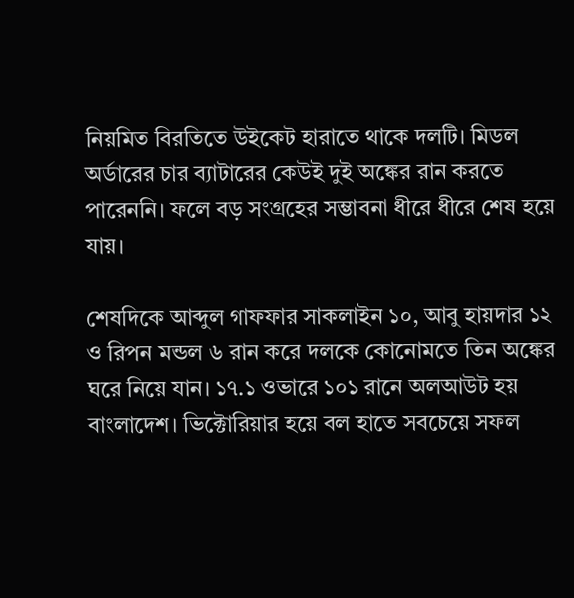নিয়মিত বিরতিতে উইকেট হারাতে থাকে দলটি। মিডল অর্ডারের চার ব্যাটারের কেউই দুই অঙ্কের রান করতে পারেননি। ফলে বড় সংগ্রহের সম্ভাবনা ধীরে ধীরে শেষ হয়ে যায়।

শেষদিকে আব্দুল গাফফার সাকলাইন ১০, আবু হায়দার ১২ ও রিপন মন্ডল ৬ রান করে দলকে কোনোমতে তিন অঙ্কের ঘরে নিয়ে যান। ১৭.১ ওভারে ১০১ রানে অলআউট হয় বাংলাদেশ। ভিক্টোরিয়ার হয়ে বল হাতে সবচেয়ে সফল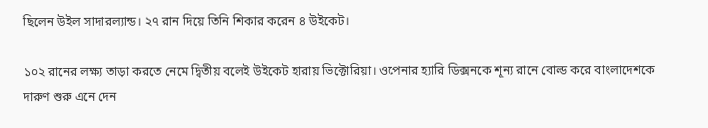ছিলেন উইল সাদারল্যান্ড। ২৭ রান দিয়ে তিনি শিকার করেন ৪ উইকেট।

১০২ রানের লক্ষ্য তাড়া করতে নেমে দ্বিতীয় বলেই উইকেট হারায় ভিক্টোরিয়া। ওপেনার হ্যারি ডিক্সনকে শূন্য রানে বোল্ড করে বাংলাদেশকে দারুণ শুরু এনে দেন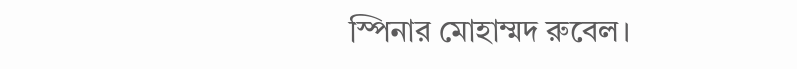স্পিনার মোহাম্মদ রুবেল।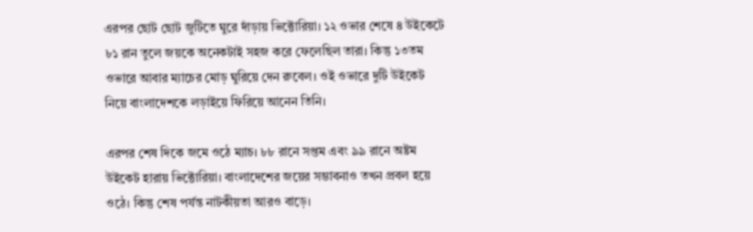এরপর ছোট ছোট জুটিতে ঘুরে দাঁড়ায় ভিক্টোরিয়া। ১২ ওভার শেষে ৪ উইকেটে ৮১ রান তুলে জয়কে অনেকটাই সহজ করে ফেলেছিল তারা। কিন্তু ১৩তম ওভারে আবার ম্যাচের মোড় ঘুরিয়ে দেন রুবেল। ওই ওভারে দুটি উইকেট নিয়ে বাংলাদেশকে লড়াইয়ে ফিরিয়ে আনেন তিনি।

এরপর শেষ দিকে জমে ওঠে ম্যাচ। ৮৮ রানে সপ্তম এবং ৯৯ রানে অষ্টম উইকেট হারায় ভিক্টোরিয়া। বাংলাদেশের জয়ের সম্ভাবনাও তখন প্রবল হয়ে ওঠে। কিন্তু শেষ পর্যন্ত নাটকীয়তা আরও বাড়ে।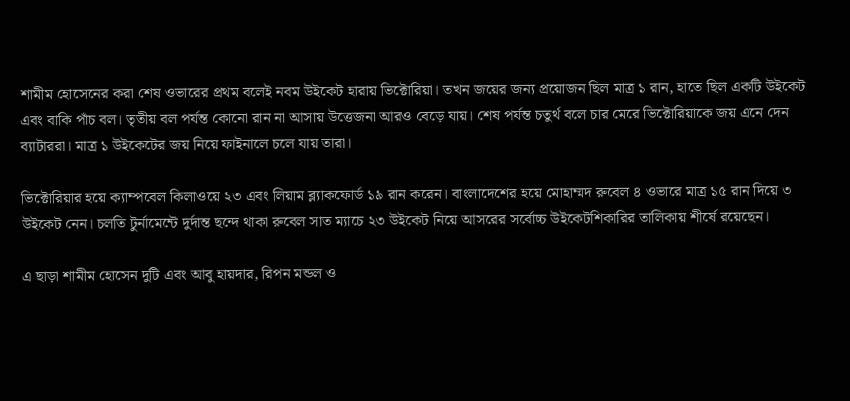শামীম হোসেনের করা শেষ ওভারের প্রথম বলেই নবম উইকেট হারায় ভিক্টোরিয়া। তখন জয়ের জন্য প্রয়োজন ছিল মাত্র ১ রান, হাতে ছিল একটি উইকেট এবং বাকি পাঁচ বল। তৃতীয় বল পর্যন্ত কোনো রান না আসায় উত্তেজনা আরও বেড়ে যায়। শেষ পর্যন্ত চতুর্থ বলে চার মেরে ভিক্টোরিয়াকে জয় এনে দেন ব্যাটাররা। মাত্র ১ উইকেটের জয় নিয়ে ফাইনালে চলে যায় তারা।

ভিক্টোরিয়ার হয়ে ক্যাম্পবেল কিলাওয়ে ২৩ এবং লিয়াম ব্ল্যাকফোর্ড ১৯ রান করেন। বাংলাদেশের হয়ে মোহাম্মদ রুবেল ৪ ওভারে মাত্র ১৫ রান দিয়ে ৩ উইকেট নেন। চলতি টুর্নামেন্টে দুর্দান্ত ছন্দে থাকা রুবেল সাত ম্যাচে ২৩ উইকেট নিয়ে আসরের সর্বোচ্চ উইকেটশিকারির তালিকায় শীর্ষে রয়েছেন।

এ ছাড়া শামীম হোসেন দুটি এবং আবু হায়দার, রিপন মন্ডল ও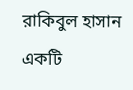রাকিবুল হাসান একটি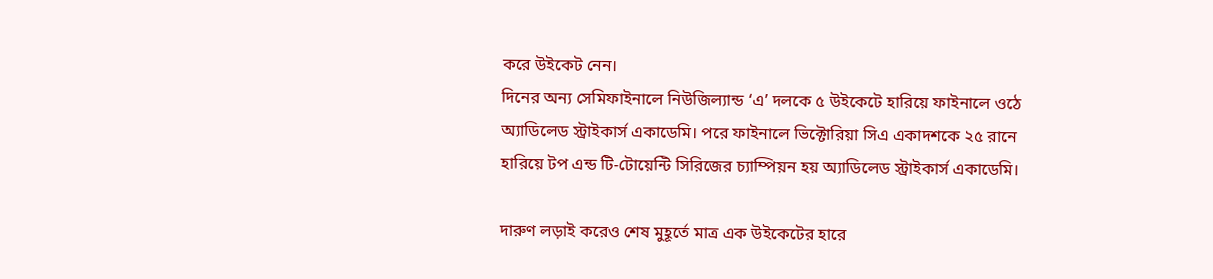করে উইকেট নেন।
দিনের অন্য সেমিফাইনালে নিউজিল্যান্ড ‘এ’ দলকে ৫ উইকেটে হারিয়ে ফাইনালে ওঠে অ্যাডিলেড স্ট্রাইকার্স একাডেমি। পরে ফাইনালে ভিক্টোরিয়া সিএ একাদশকে ২৫ রানে হারিয়ে টপ এন্ড টি-টোয়েন্টি সিরিজের চ্যাম্পিয়ন হয় অ্যাডিলেড স্ট্রাইকার্স একাডেমি।

দারুণ লড়াই করেও শেষ মুহূর্তে মাত্র এক উইকেটের হারে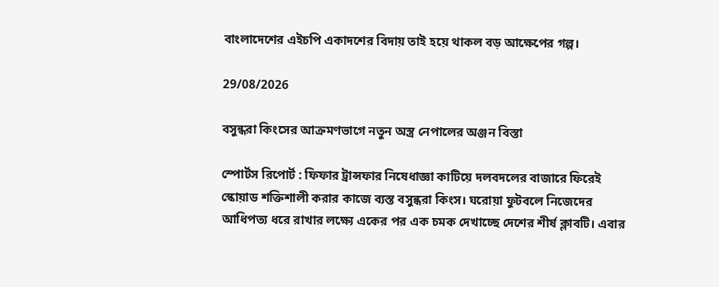বাংলাদেশের এইচপি একাদশের বিদায় তাই হয়ে থাকল বড় আক্ষেপের গল্প।

29/08/2026

বসুন্ধরা কিংসের আক্রমণভাগে নতুন অস্ত্র নেপালের অঞ্জন বিস্তা

স্পোর্টস রিপোর্ট : ফিফার ট্রান্সফার নিষেধাজ্ঞা কাটিয়ে দলবদলের বাজারে ফিরেই স্কোয়াড শক্তিশালী করার কাজে ব্যস্ত বসুন্ধরা কিংস। ঘরোয়া ফুটবলে নিজেদের আধিপত্য ধরে রাখার লক্ষ্যে একের পর এক চমক দেখাচ্ছে দেশের শীর্ষ ক্লাবটি। এবার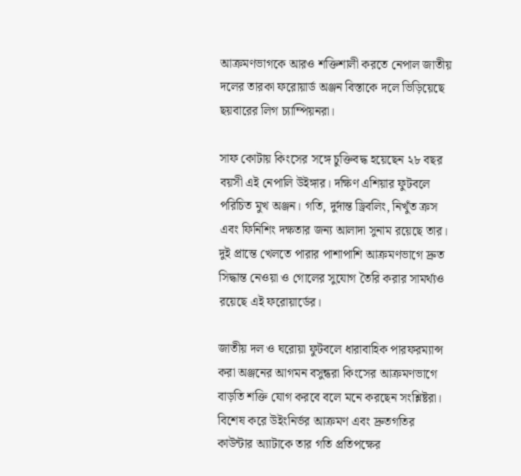আক্রমণভাগকে আরও শক্তিশালী করতে নেপাল জাতীয় দলের তারকা ফরোয়ার্ড অঞ্জন বিস্তাকে দলে ভিড়িয়েছে ছয়বারের লিগ চ্যাম্পিয়নরা।

সাফ কোটায় কিংসের সঙ্গে চুক্তিবদ্ধ হয়েছেন ২৮ বছর বয়সী এই নেপালি উইঙ্গার। দক্ষিণ এশিয়ার ফুটবলে পরিচিত মুখ অঞ্জন। গতি, দুর্দান্ত ড্রিবলিং, নিখুঁত ক্রস এবং ফিনিশিং দক্ষতার জন্য আলাদা সুনাম রয়েছে তার। দুই প্রান্তে খেলতে পারার পাশাপাশি আক্রমণভাগে দ্রুত সিদ্ধান্ত নেওয়া ও গোলের সুযোগ তৈরি করার সামর্থ্যও রয়েছে এই ফরোয়ার্ডের।

জাতীয় দল ও ঘরোয়া ফুটবলে ধারাবাহিক পারফরম্যান্স করা অঞ্জনের আগমন বসুন্ধরা কিংসের আক্রমণভাগে বাড়তি শক্তি যোগ করবে বলে মনে করছেন সংশ্লিষ্টরা। বিশেষ করে উইংনির্ভর আক্রমণ এবং দ্রুতগতির কাউন্টার অ্যাটাকে তার গতি প্রতিপক্ষের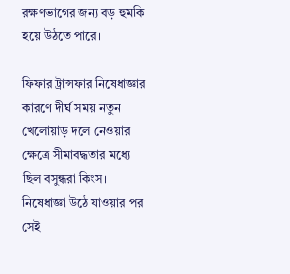রক্ষণভাগের জন্য বড় হুমকি হয়ে উঠতে পারে।

ফিফার ট্রান্সফার নিষেধাজ্ঞার কারণে দীর্ঘ সময় নতুন খেলোয়াড় দলে নেওয়ার ক্ষেত্রে সীমাবদ্ধতার মধ্যে ছিল বসুন্ধরা কিংস। নিষেধাজ্ঞা উঠে যাওয়ার পর সেই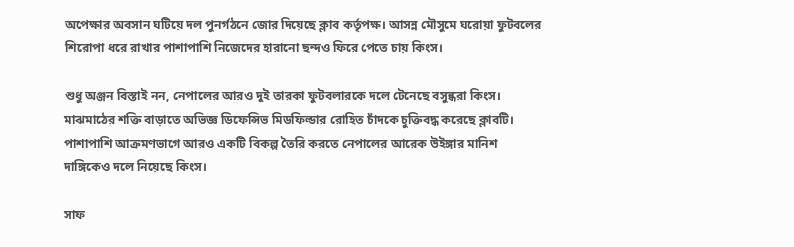অপেক্ষার অবসান ঘটিয়ে দল পুনর্গঠনে জোর দিয়েছে ক্লাব কর্তৃপক্ষ। আসন্ন মৌসুমে ঘরোয়া ফুটবলের শিরোপা ধরে রাখার পাশাপাশি নিজেদের হারানো ছন্দও ফিরে পেতে চায় কিংস।

শুধু অঞ্জন বিস্তাই নন, নেপালের আরও দুই তারকা ফুটবলারকে দলে টেনেছে বসুন্ধরা কিংস। মাঝমাঠের শক্তি বাড়াতে অভিজ্ঞ ডিফেন্সিভ মিডফিল্ডার রোহিত চাঁদকে চুক্তিবদ্ধ করেছে ক্লাবটি। পাশাপাশি আক্রমণভাগে আরও একটি বিকল্প তৈরি করতে নেপালের আরেক উইঙ্গার মানিশ দাঙ্গিকেও দলে নিয়েছে কিংস।

সাফ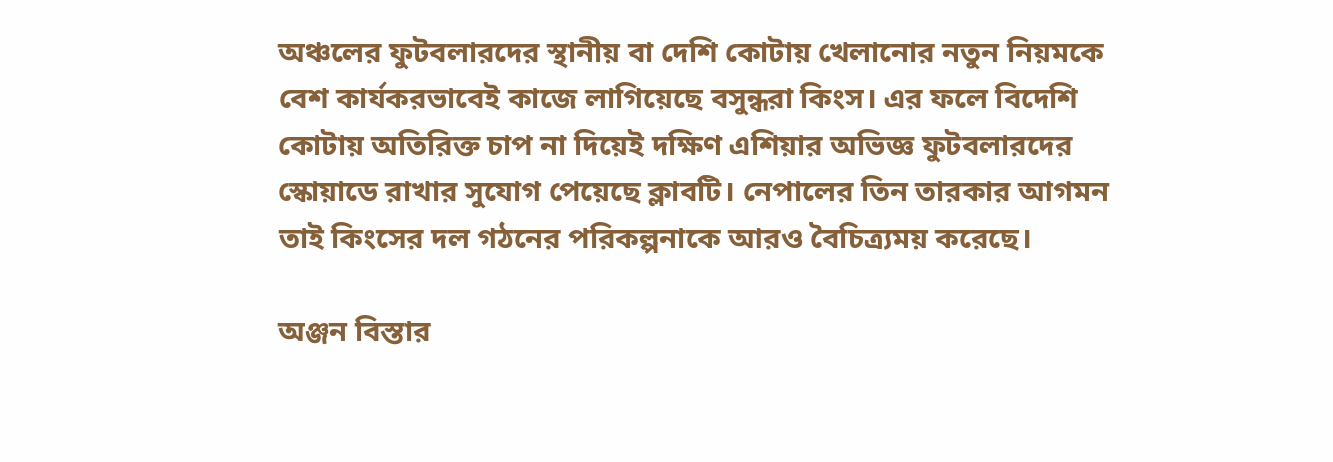অঞ্চলের ফুটবলারদের স্থানীয় বা দেশি কোটায় খেলানোর নতুন নিয়মকে বেশ কার্যকরভাবেই কাজে লাগিয়েছে বসুন্ধরা কিংস। এর ফলে বিদেশি কোটায় অতিরিক্ত চাপ না দিয়েই দক্ষিণ এশিয়ার অভিজ্ঞ ফুটবলারদের স্কোয়াডে রাখার সুযোগ পেয়েছে ক্লাবটি। নেপালের তিন তারকার আগমন তাই কিংসের দল গঠনের পরিকল্পনাকে আরও বৈচিত্র্যময় করেছে।

অঞ্জন বিস্তার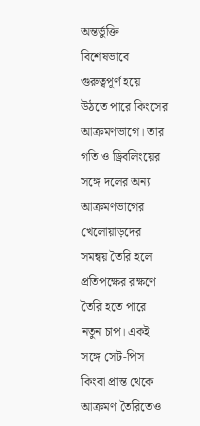অন্তর্ভুক্তি বিশেষভাবে গুরুত্বপূর্ণ হয়ে উঠতে পারে কিংসের আক্রমণভাগে। তার গতি ও ড্রিবলিংয়ের সঙ্গে দলের অন্য আক্রমণভাগের খেলোয়াড়দের সমন্বয় তৈরি হলে প্রতিপক্ষের রক্ষণে তৈরি হতে পারে নতুন চাপ। একই সঙ্গে সেট-পিস কিংবা প্রান্ত থেকে আক্রমণ তৈরিতেও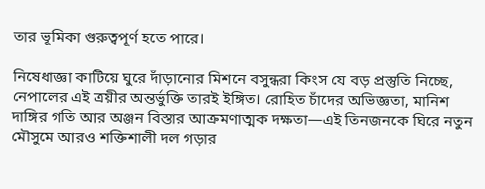তার ভূমিকা গুরুত্বপূর্ণ হতে পারে।

নিষেধাজ্ঞা কাটিয়ে ঘুরে দাঁড়ানোর মিশনে বসুন্ধরা কিংস যে বড় প্রস্তুতি নিচ্ছে, নেপালের এই ত্রয়ীর অন্তর্ভুক্তি তারই ইঙ্গিত। রোহিত চাঁদের অভিজ্ঞতা, মানিশ দাঙ্গির গতি আর অঞ্জন বিস্তার আক্রমণাত্মক দক্ষতা—এই তিনজনকে ঘিরে নতুন মৌসুমে আরও শক্তিশালী দল গড়ার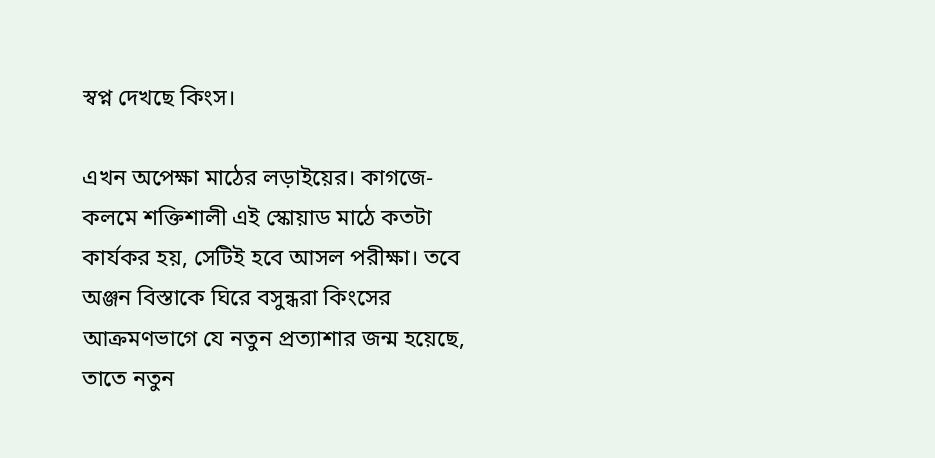স্বপ্ন দেখছে কিংস।

এখন অপেক্ষা মাঠের লড়াইয়ের। কাগজে-কলমে শক্তিশালী এই স্কোয়াড মাঠে কতটা কার্যকর হয়, সেটিই হবে আসল পরীক্ষা। তবে অঞ্জন বিস্তাকে ঘিরে বসুন্ধরা কিংসের আক্রমণভাগে যে নতুন প্রত্যাশার জন্ম হয়েছে, তাতে নতুন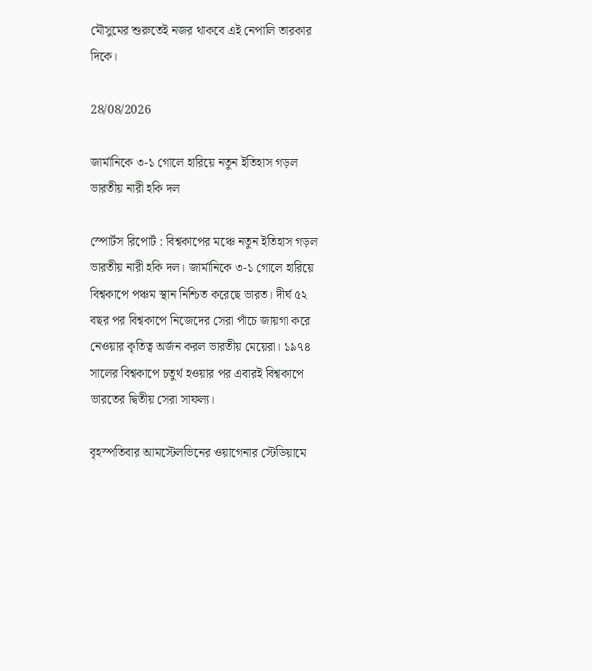মৌসুমের শুরুতেই নজর থাকবে এই নেপালি তারকার দিকে।

28/08/2026

জার্মানিকে ৩-১ গোলে হারিয়ে নতুন ইতিহাস গড়ল ভারতীয় নারী হকি দল

স্পোর্টস রিপোর্ট : বিশ্বকাপের মঞ্চে নতুন ইতিহাস গড়ল ভারতীয় নারী হকি দল। জার্মানিকে ৩-১ গোলে হারিয়ে বিশ্বকাপে পঞ্চম স্থান নিশ্চিত করেছে ভারত। দীর্ঘ ৫২ বছর পর বিশ্বকাপে নিজেদের সেরা পাঁচে জায়গা করে নেওয়ার কৃতিত্ব অর্জন করল ভারতীয় মেয়েরা। ১৯৭৪ সালের বিশ্বকাপে চতুর্থ হওয়ার পর এবারই বিশ্বকাপে ভারতের দ্বিতীয় সেরা সাফল্য।

বৃহস্পতিবার আমস্টেলভিনের ওয়াগেনার স্টেডিয়ামে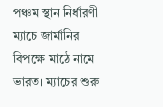পঞ্চম স্থান নির্ধারণী ম্যাচে জার্মানির বিপক্ষে মাঠে নামে ভারত। ম্যাচের শুরু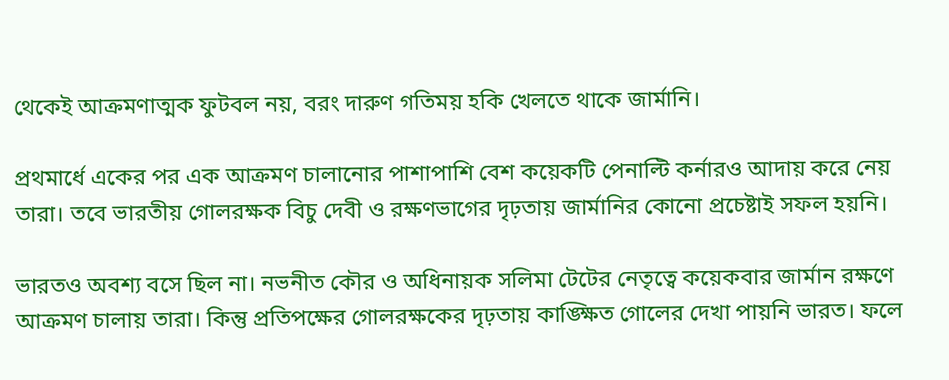থেকেই আক্রমণাত্মক ফুটবল নয়, বরং দারুণ গতিময় হকি খেলতে থাকে জার্মানি।

প্রথমার্ধে একের পর এক আক্রমণ চালানোর পাশাপাশি বেশ কয়েকটি পেনাল্টি কর্নারও আদায় করে নেয় তারা। তবে ভারতীয় গোলরক্ষক বিচু দেবী ও রক্ষণভাগের দৃঢ়তায় জার্মানির কোনো প্রচেষ্টাই সফল হয়নি।

ভারতও অবশ্য বসে ছিল না। নভনীত কৌর ও অধিনায়ক সলিমা টেটের নেতৃত্বে কয়েকবার জার্মান রক্ষণে আক্রমণ চালায় তারা। কিন্তু প্রতিপক্ষের গোলরক্ষকের দৃঢ়তায় কাঙ্ক্ষিত গোলের দেখা পায়নি ভারত। ফলে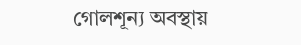গোলশূন্য অবস্থায়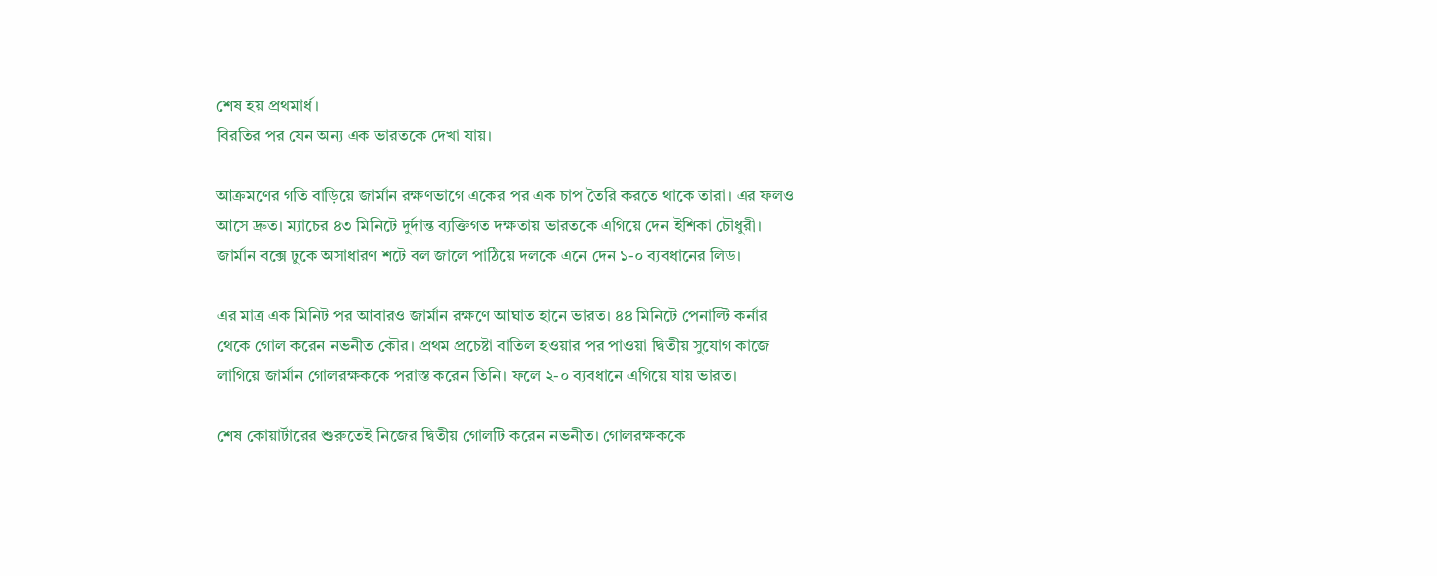শেষ হয় প্রথমার্ধ।
বিরতির পর যেন অন্য এক ভারতকে দেখা যায়।

আক্রমণের গতি বাড়িয়ে জার্মান রক্ষণভাগে একের পর এক চাপ তৈরি করতে থাকে তারা। এর ফলও আসে দ্রুত। ম্যাচের ৪৩ মিনিটে দুর্দান্ত ব্যক্তিগত দক্ষতায় ভারতকে এগিয়ে দেন ইশিকা চৌধুরী। জার্মান বক্সে ঢুকে অসাধারণ শটে বল জালে পাঠিয়ে দলকে এনে দেন ১-০ ব্যবধানের লিড।

এর মাত্র এক মিনিট পর আবারও জার্মান রক্ষণে আঘাত হানে ভারত। ৪৪ মিনিটে পেনাল্টি কর্নার থেকে গোল করেন নভনীত কৌর। প্রথম প্রচেষ্টা বাতিল হওয়ার পর পাওয়া দ্বিতীয় সুযোগ কাজে লাগিয়ে জার্মান গোলরক্ষককে পরাস্ত করেন তিনি। ফলে ২-০ ব্যবধানে এগিয়ে যায় ভারত।

শেষ কোয়ার্টারের শুরুতেই নিজের দ্বিতীয় গোলটি করেন নভনীত। গোলরক্ষককে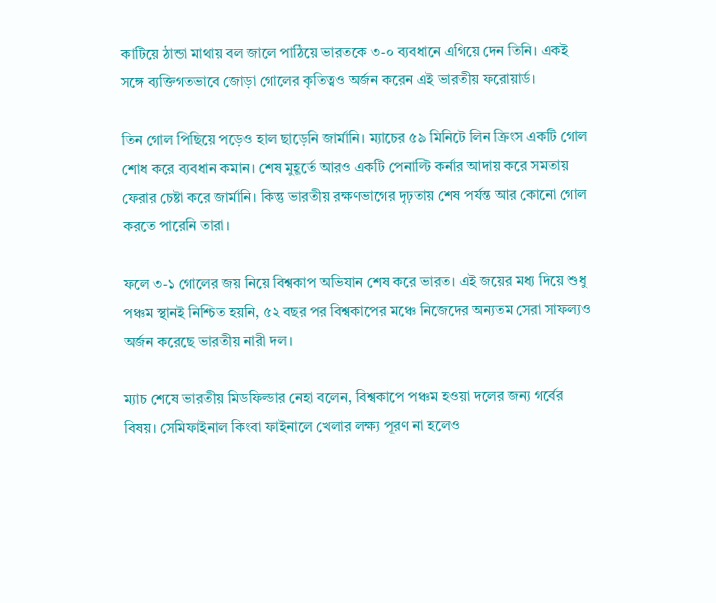কাটিয়ে ঠান্ডা মাথায় বল জালে পাঠিয়ে ভারতকে ৩-০ ব্যবধানে এগিয়ে দেন তিনি। একই সঙ্গে ব্যক্তিগতভাবে জোড়া গোলের কৃতিত্বও অর্জন করেন এই ভারতীয় ফরোয়ার্ড।

তিন গোল পিছিয়ে পড়েও হাল ছাড়েনি জার্মানি। ম্যাচের ৫৯ মিনিটে লিন ক্রিংস একটি গোল শোধ করে ব্যবধান কমান। শেষ মুহূর্তে আরও একটি পেনাল্টি কর্নার আদায় করে সমতায় ফেরার চেষ্টা করে জার্মানি। কিন্তু ভারতীয় রক্ষণভাগের দৃঢ়তায় শেষ পর্যন্ত আর কোনো গোল করতে পারেনি তারা।

ফলে ৩-১ গোলের জয় নিয়ে বিশ্বকাপ অভিযান শেষ করে ভারত। এই জয়ের মধ্য দিয়ে শুধু পঞ্চম স্থানই নিশ্চিত হয়নি, ৫২ বছর পর বিশ্বকাপের মঞ্চে নিজেদের অন্যতম সেরা সাফল্যও অর্জন করেছে ভারতীয় নারী দল।

ম্যাচ শেষে ভারতীয় মিডফিল্ডার নেহা বলেন, বিশ্বকাপে পঞ্চম হওয়া দলের জন্য গর্বের বিষয়। সেমিফাইনাল কিংবা ফাইনালে খেলার লক্ষ্য পূরণ না হলেও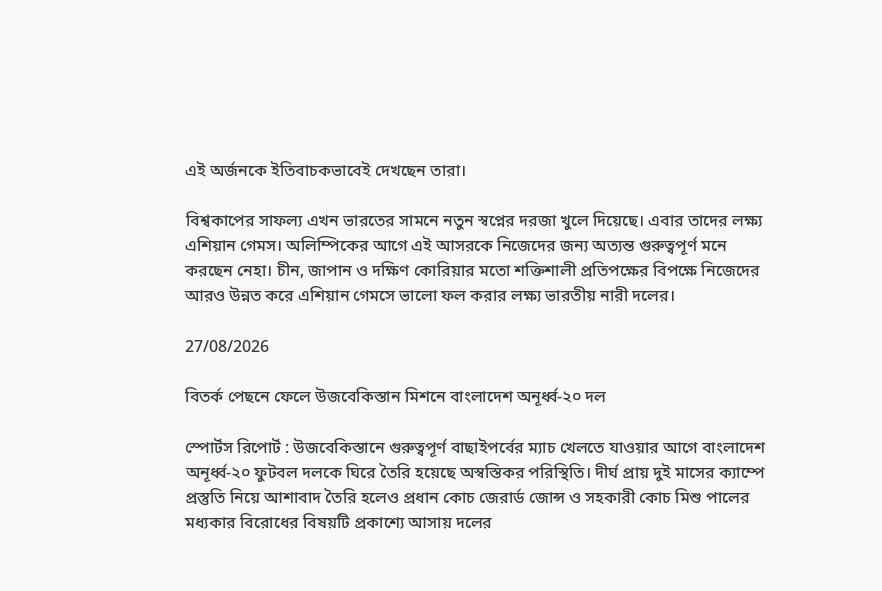এই অর্জনকে ইতিবাচকভাবেই দেখছেন তারা।

বিশ্বকাপের সাফল্য এখন ভারতের সামনে নতুন স্বপ্নের দরজা খুলে দিয়েছে। এবার তাদের লক্ষ্য এশিয়ান গেমস। অলিম্পিকের আগে এই আসরকে নিজেদের জন্য অত্যন্ত গুরুত্বপূর্ণ মনে করছেন নেহা। চীন, জাপান ও দক্ষিণ কোরিয়ার মতো শক্তিশালী প্রতিপক্ষের বিপক্ষে নিজেদের আরও উন্নত করে এশিয়ান গেমসে ভালো ফল করার লক্ষ্য ভারতীয় নারী দলের।

27/08/2026

বিতর্ক পেছনে ফেলে উজবেকিস্তান মিশনে বাংলাদেশ অনূর্ধ্ব-২০ দল

স্পোর্টস রিপোর্ট : উজবেকিস্তানে গুরুত্বপূর্ণ বাছাইপর্বের ম্যাচ খেলতে যাওয়ার আগে বাংলাদেশ অনূর্ধ্ব-২০ ফুটবল দলকে ঘিরে তৈরি হয়েছে অস্বস্তিকর পরিস্থিতি। দীর্ঘ প্রায় দুই মাসের ক্যাম্পে প্রস্তুতি নিয়ে আশাবাদ তৈরি হলেও প্রধান কোচ জেরার্ড জোন্স ও সহকারী কোচ মিশু পালের মধ্যকার বিরোধের বিষয়টি প্রকাশ্যে আসায় দলের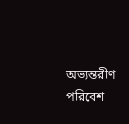অভ্যন্তরীণ পরিবেশ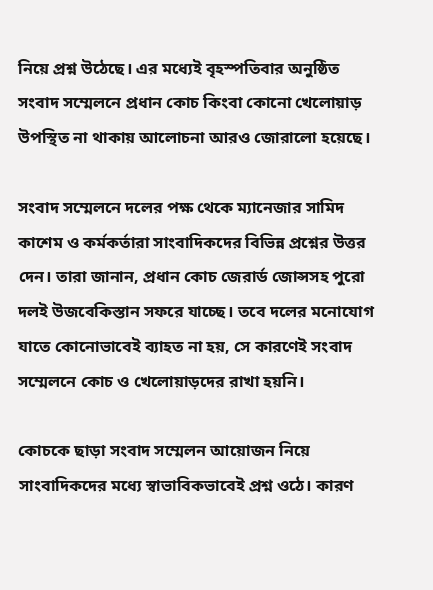নিয়ে প্রশ্ন উঠেছে। এর মধ্যেই বৃহস্পতিবার অনুষ্ঠিত সংবাদ সম্মেলনে প্রধান কোচ কিংবা কোনো খেলোয়াড় উপস্থিত না থাকায় আলোচনা আরও জোরালো হয়েছে।

সংবাদ সম্মেলনে দলের পক্ষ থেকে ম্যানেজার সামিদ কাশেম ও কর্মকর্তারা সাংবাদিকদের বিভিন্ন প্রশ্নের উত্তর দেন। তারা জানান, প্রধান কোচ জেরার্ড জোন্সসহ পুরো দলই উজবেকিস্তান সফরে যাচ্ছে। তবে দলের মনোযোগ যাতে কোনোভাবেই ব্যাহত না হয়, সে কারণেই সংবাদ সম্মেলনে কোচ ও খেলোয়াড়দের রাখা হয়নি।

কোচকে ছাড়া সংবাদ সম্মেলন আয়োজন নিয়ে সাংবাদিকদের মধ্যে স্বাভাবিকভাবেই প্রশ্ন ওঠে। কারণ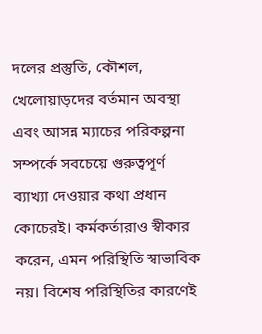দলের প্রস্তুতি, কৌশল, খেলোয়াড়দের বর্তমান অবস্থা এবং আসন্ন ম্যাচের পরিকল্পনা সম্পর্কে সবচেয়ে গুরুত্বপূর্ণ ব্যাখ্যা দেওয়ার কথা প্রধান কোচেরই। কর্মকর্তারাও স্বীকার করেন, এমন পরিস্থিতি স্বাভাবিক নয়। বিশেষ পরিস্থিতির কারণেই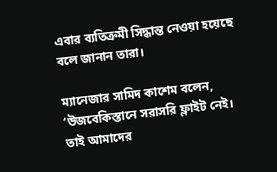এবার ব্যতিক্রমী সিদ্ধান্ত নেওয়া হয়েছে বলে জানান তারা।

ম্যানেজার সামিদ কাশেম বলেন, ‘উজবেকিস্তানে সরাসরি ফ্লাইট নেই। তাই আমাদের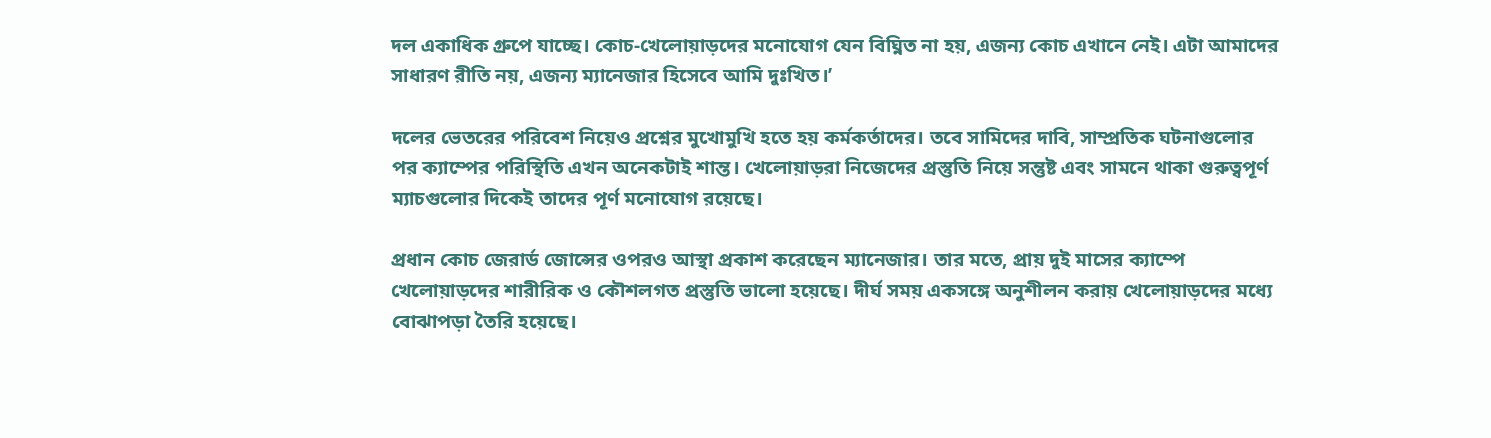দল একাধিক গ্রুপে যাচ্ছে। কোচ-খেলোয়াড়দের মনোযোগ যেন বিঘ্নিত না হয়, এজন্য কোচ এখানে নেই। এটা আমাদের সাধারণ রীতি নয়, এজন্য ম্যানেজার হিসেবে আমি দুঃখিত।’

দলের ভেতরের পরিবেশ নিয়েও প্রশ্নের মুখোমুখি হতে হয় কর্মকর্তাদের। তবে সামিদের দাবি, সাম্প্রতিক ঘটনাগুলোর পর ক্যাম্পের পরিস্থিতি এখন অনেকটাই শান্ত। খেলোয়াড়রা নিজেদের প্রস্তুতি নিয়ে সন্তুষ্ট এবং সামনে থাকা গুরুত্বপূর্ণ ম্যাচগুলোর দিকেই তাদের পূর্ণ মনোযোগ রয়েছে।

প্রধান কোচ জেরার্ড জোন্সের ওপরও আস্থা প্রকাশ করেছেন ম্যানেজার। তার মতে, প্রায় দুই মাসের ক্যাম্পে খেলোয়াড়দের শারীরিক ও কৌশলগত প্রস্তুতি ভালো হয়েছে। দীর্ঘ সময় একসঙ্গে অনুশীলন করায় খেলোয়াড়দের মধ্যে বোঝাপড়া তৈরি হয়েছে।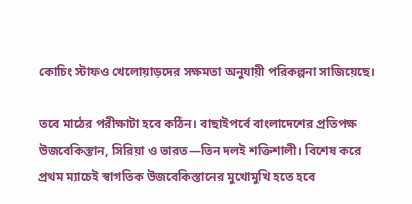কোচিং স্টাফও খেলোয়াড়দের সক্ষমতা অনুযায়ী পরিকল্পনা সাজিয়েছে।

তবে মাঠের পরীক্ষাটা হবে কঠিন। বাছাইপর্বে বাংলাদেশের প্রতিপক্ষ উজবেকিস্তান, সিরিয়া ও ভারত—তিন দলই শক্তিশালী। বিশেষ করে প্রথম ম্যাচেই স্বাগতিক উজবেকিস্তানের মুখোমুখি হতে হবে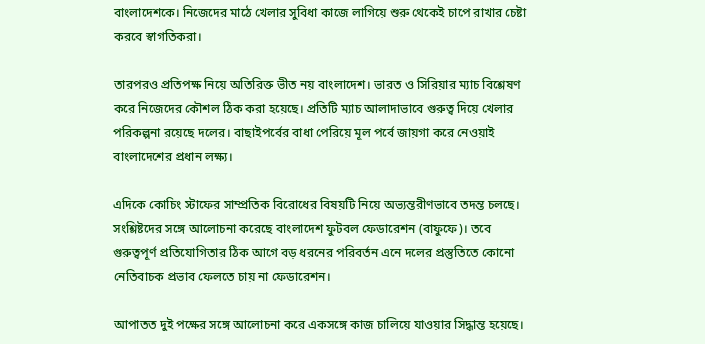বাংলাদেশকে। নিজেদের মাঠে খেলার সুবিধা কাজে লাগিয়ে শুরু থেকেই চাপে রাখার চেষ্টা করবে স্বাগতিকরা।

তারপরও প্রতিপক্ষ নিয়ে অতিরিক্ত ভীত নয় বাংলাদেশ। ভারত ও সিরিয়ার ম্যাচ বিশ্লেষণ করে নিজেদের কৌশল ঠিক করা হয়েছে। প্রতিটি ম্যাচ আলাদাভাবে গুরুত্ব দিয়ে খেলার পরিকল্পনা রয়েছে দলের। বাছাইপর্বের বাধা পেরিয়ে মূল পর্বে জায়গা করে নেওয়াই বাংলাদেশের প্রধান লক্ষ্য।

এদিকে কোচিং স্টাফের সাম্প্রতিক বিরোধের বিষয়টি নিয়ে অভ্যন্তরীণভাবে তদন্ত চলছে। সংশ্লিষ্টদের সঙ্গে আলোচনা করেছে বাংলাদেশ ফুটবল ফেডারেশন (বাফুফে)। তবে গুরুত্বপূর্ণ প্রতিযোগিতার ঠিক আগে বড় ধরনের পরিবর্তন এনে দলের প্রস্তুতিতে কোনো নেতিবাচক প্রভাব ফেলতে চায় না ফেডারেশন।

আপাতত দুই পক্ষের সঙ্গে আলোচনা করে একসঙ্গে কাজ চালিয়ে যাওয়ার সিদ্ধান্ত হয়েছে।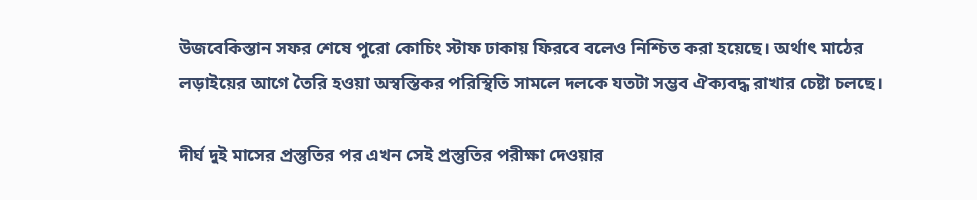উজবেকিস্তান সফর শেষে পুরো কোচিং স্টাফ ঢাকায় ফিরবে বলেও নিশ্চিত করা হয়েছে। অর্থাৎ মাঠের লড়াইয়ের আগে তৈরি হওয়া অস্বস্তিকর পরিস্থিতি সামলে দলকে যতটা সম্ভব ঐক্যবদ্ধ রাখার চেষ্টা চলছে।

দীর্ঘ দুই মাসের প্রস্তুতির পর এখন সেই প্রস্তুতির পরীক্ষা দেওয়ার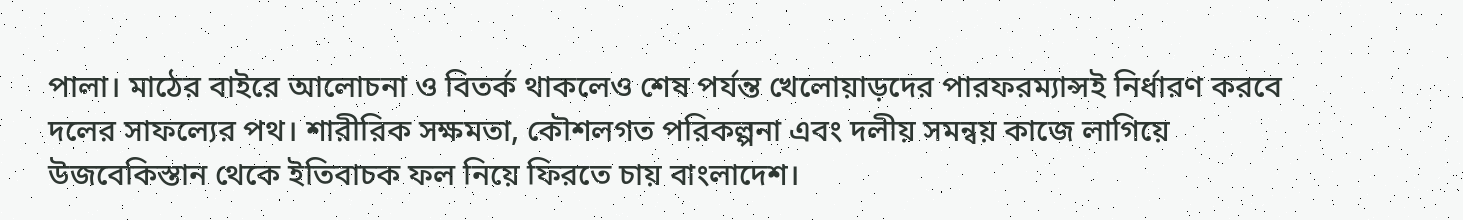পালা। মাঠের বাইরে আলোচনা ও বিতর্ক থাকলেও শেষ পর্যন্ত খেলোয়াড়দের পারফরম্যান্সই নির্ধারণ করবে দলের সাফল্যের পথ। শারীরিক সক্ষমতা, কৌশলগত পরিকল্পনা এবং দলীয় সমন্বয় কাজে লাগিয়ে উজবেকিস্তান থেকে ইতিবাচক ফল নিয়ে ফিরতে চায় বাংলাদেশ।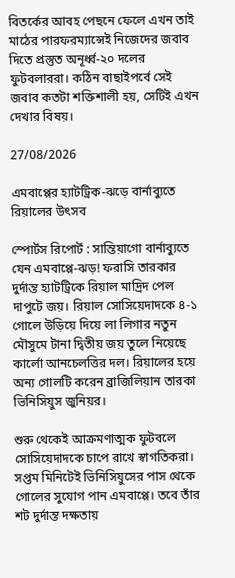বিতর্কের আবহ পেছনে ফেলে এখন তাই মাঠের পারফরম্যান্সেই নিজেদের জবাব দিতে প্রস্তুত অনূর্ধ্ব-২০ দলের ফুটবলাররা। কঠিন বাছাইপর্বে সেই জবাব কতটা শক্তিশালী হয়, সেটিই এখন দেখার বিষয়।

27/08/2026

এমবাপ্পের হ্যাটট্রিক-ঝড়ে বার্নাব্যুতে রিয়ালের উৎসব

স্পোর্টস রিপোর্ট : সান্তিয়াগো বার্নাব্যুতে যেন এমবাপ্পে-ঝড়! ফরাসি তারকার দুর্দান্ত হ্যাটট্রিকে রিয়াল মাদ্রিদ পেল দাপুটে জয়। রিয়াল সোসিয়েদাদকে ৪-১ গোলে উড়িয়ে দিয়ে লা লিগার নতুন মৌসুমে টানা দ্বিতীয় জয় তুলে নিয়েছে কার্লো আনচেলত্তির দল। রিয়ালের হয়ে অন্য গোলটি করেন ব্রাজিলিয়ান তারকা ভিনিসিয়ুস জুনিয়র।

শুরু থেকেই আক্রমণাত্মক ফুটবলে সোসিয়েদাদকে চাপে রাখে স্বাগতিকরা। সপ্তম মিনিটেই ভিনিসিয়ুসের পাস থেকে গোলের সুযোগ পান এমবাপ্পে। তবে তাঁর শট দুর্দান্ত দক্ষতায়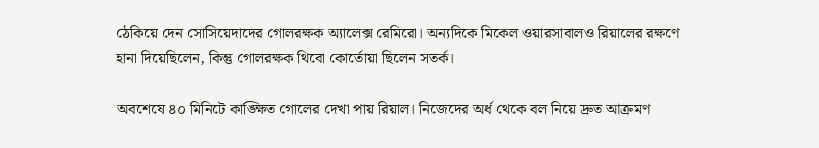ঠেকিয়ে দেন সোসিয়েদাদের গোলরক্ষক অ্যালেক্স রেমিরো। অন্যদিকে মিকেল ওয়ারসাবালও রিয়ালের রক্ষণে হানা দিয়েছিলেন, কিন্তু গোলরক্ষক থিবো কোর্তোয়া ছিলেন সতর্ক।

অবশেষে ৪০ মিনিটে কাঙ্ক্ষিত গোলের দেখা পায় রিয়াল। নিজেদের অর্ধ থেকে বল নিয়ে দ্রুত আক্রমণ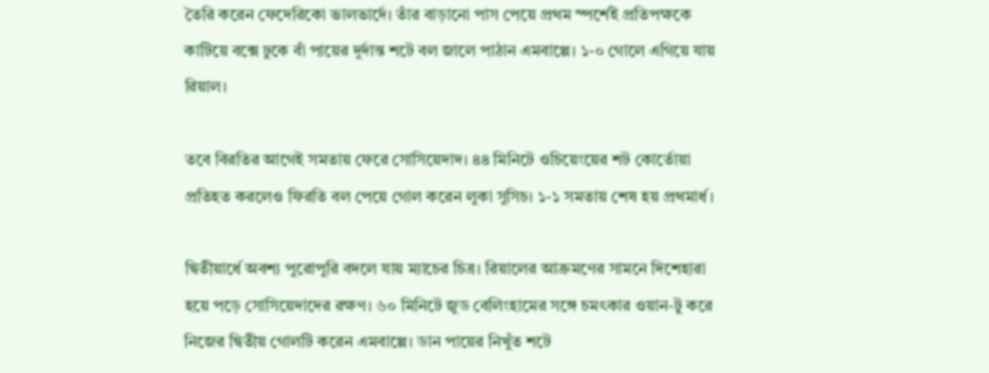তৈরি করেন ফেদেরিকো ভালভার্দে। তাঁর বাড়ানো পাস পেয়ে প্রথম স্পর্শেই প্রতিপক্ষকে কাটিয়ে বক্সে ঢুকে বাঁ পায়ের দুর্দান্ত শটে বল জালে পাঠান এমবাপ্পে। ১-০ গোলে এগিয়ে যায় রিয়াল।

তবে বিরতির আগেই সমতায় ফেরে সোসিয়েদাদ। ৪৪ মিনিটে ওচিয়েংয়ের শট কোর্তোয়া প্রতিহত করলেও ফিরতি বল পেয়ে গোল করেন লুকা সুসিচ। ১-১ সমতায় শেষ হয় প্রথমার্ধ।

দ্বিতীয়ার্ধে অবশ্য পুরোপুরি বদলে যায় ম্যাচের চিত্র। রিয়ালের আক্রমণের সামনে দিশেহারা হয়ে পড়ে সোসিয়েদাদের রক্ষণ। ৬০ মিনিটে জুড বেলিংহামের সঙ্গে চমৎকার ওয়ান-টু করে নিজের দ্বিতীয় গোলটি করেন এমবাপ্পে। ডান পায়ের নিখুঁত শটে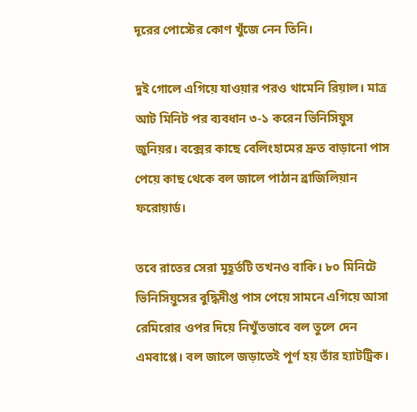দূরের পোস্টের কোণ খুঁজে নেন তিনি।

দুই গোলে এগিয়ে যাওয়ার পরও থামেনি রিয়াল। মাত্র আট মিনিট পর ব্যবধান ৩-১ করেন ভিনিসিয়ুস জুনিয়র। বক্সের কাছে বেলিংহামের দ্রুত বাড়ানো পাস পেয়ে কাছ থেকে বল জালে পাঠান ব্রাজিলিয়ান ফরোয়ার্ড।

তবে রাতের সেরা মুহূর্তটি তখনও বাকি। ৮০ মিনিটে ভিনিসিয়ুসের বুদ্ধিদীপ্ত পাস পেয়ে সামনে এগিয়ে আসা রেমিরোর ওপর দিয়ে নিখুঁতভাবে বল তুলে দেন এমবাপ্পে। বল জালে জড়াতেই পূর্ণ হয় তাঁর হ্যাটট্রিক।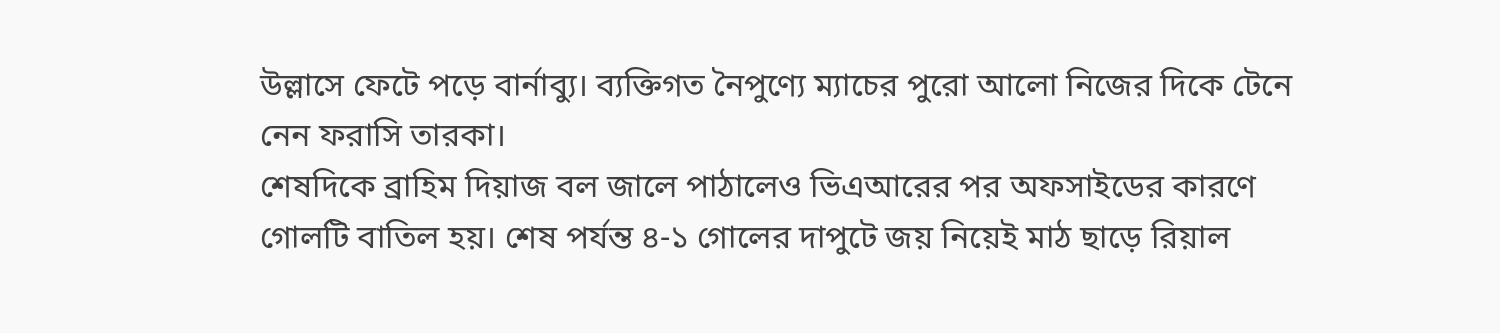উল্লাসে ফেটে পড়ে বার্নাব্যু। ব্যক্তিগত নৈপুণ্যে ম্যাচের পুরো আলো নিজের দিকে টেনে নেন ফরাসি তারকা।
শেষদিকে ব্রাহিম দিয়াজ বল জালে পাঠালেও ভিএআরের পর অফসাইডের কারণে গোলটি বাতিল হয়। শেষ পর্যন্ত ৪-১ গোলের দাপুটে জয় নিয়েই মাঠ ছাড়ে রিয়াল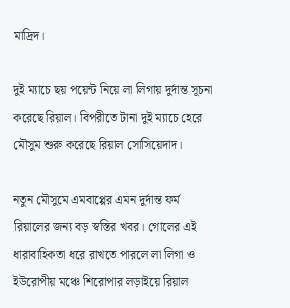মাদ্রিদ।

দুই ম্যাচে ছয় পয়েন্ট নিয়ে লা লিগায় দুর্দান্ত সূচনা করেছে রিয়াল। বিপরীতে টানা দুই ম্যাচে হেরে মৌসুম শুরু করেছে রিয়াল সোসিয়েদাদ।

নতুন মৌসুমে এমবাপ্পের এমন দুর্দান্ত ফর্ম রিয়ালের জন্য বড় স্বস্তির খবর। গোলের এই ধারাবাহিকতা ধরে রাখতে পারলে লা লিগা ও ইউরোপীয় মঞ্চে শিরোপার লড়াইয়ে রিয়াল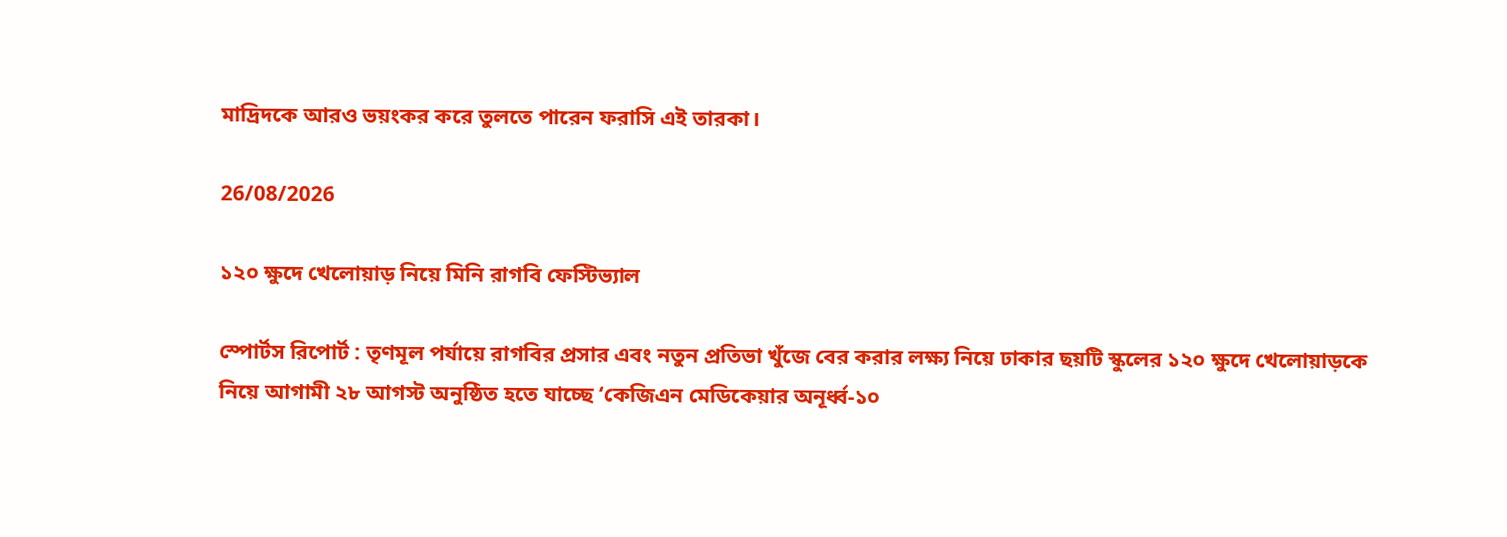মাদ্রিদকে আরও ভয়ংকর করে তুলতে পারেন ফরাসি এই তারকা।

26/08/2026

১২০ ক্ষুদে খেলোয়াড় নিয়ে মিনি রাগবি ফেস্টিভ্যাল

স্পোর্টস রিপোর্ট : তৃণমূল পর্যায়ে রাগবির প্রসার এবং নতুন প্রতিভা খুঁজে বের করার লক্ষ্য নিয়ে ঢাকার ছয়টি স্কুলের ১২০ ক্ষুদে খেলোয়াড়কে নিয়ে আগামী ২৮ আগস্ট অনুষ্ঠিত হতে যাচ্ছে ‘কেজিএন মেডিকেয়ার অনূর্ধ্ব-১০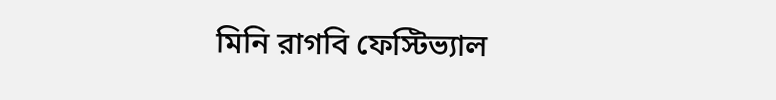মিনি রাগবি ফেস্টিভ্যাল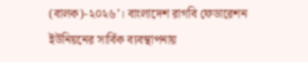(বালক)-২০২৬’। বাংলাদেশ রাগবি ফেডারেশন ইউনিয়নের সার্বিক ব্যবস্থাপনায়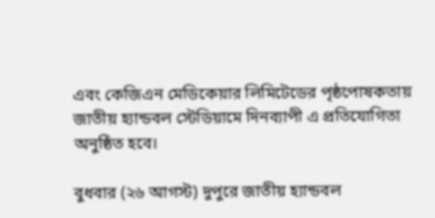এবং কেজিএন মেডিকেয়ার লিমিটেডের পৃষ্ঠপোষকতায় জাতীয় হ্যান্ডবল স্টেডিয়ামে দিনব্যাপী এ প্রতিযোগিতা অনুষ্ঠিত হবে।

বুধবার (২৬ আগস্ট) দুপুরে জাতীয় হ্যান্ডবল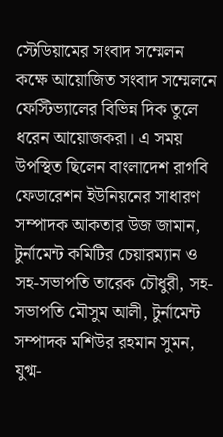স্টেডিয়ামের সংবাদ সম্মেলন কক্ষে আয়োজিত সংবাদ সম্মেলনে ফেস্টিভ্যালের বিভিন্ন দিক তুলে ধরেন আয়োজকরা। এ সময় উপস্থিত ছিলেন বাংলাদেশ রাগবি ফেডারেশন ইউনিয়নের সাধারণ সম্পাদক আকতার উজ জামান, টুর্নামেন্ট কমিটির চেয়ারম্যান ও সহ-সভাপতি তারেক চৌধুরী, সহ-সভাপতি মৌসুম আলী, টুর্নামেন্ট সম্পাদক মশিউর রহমান সুমন, যুগ্ম-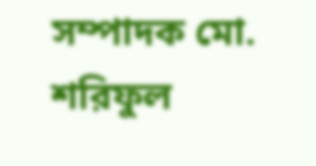সম্পাদক মো. শরিফুল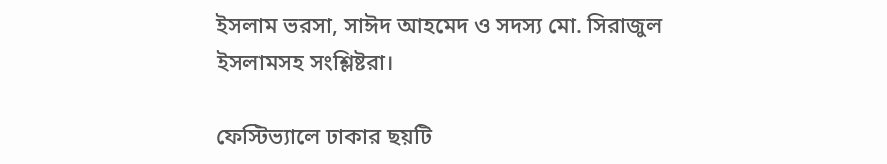ইসলাম ভরসা, সাঈদ আহমেদ ও সদস্য মো. সিরাজুল ইসলামসহ সংশ্লিষ্টরা।

ফেস্টিভ্যালে ঢাকার ছয়টি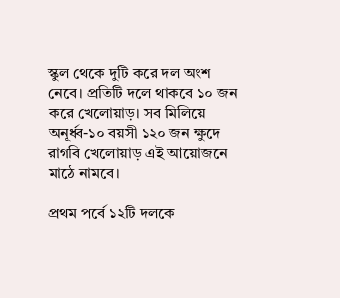স্কুল থেকে দুটি করে দল অংশ নেবে। প্রতিটি দলে থাকবে ১০ জন করে খেলোয়াড়। সব মিলিয়ে অনূর্ধ্ব-১০ বয়সী ১২০ জন ক্ষুদে রাগবি খেলোয়াড় এই আয়োজনে মাঠে নামবে।

প্রথম পর্বে ১২টি দলকে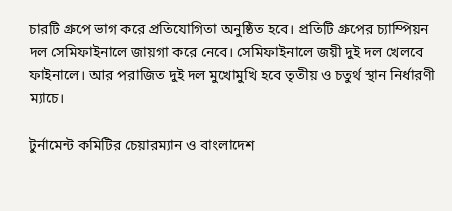চারটি গ্রুপে ভাগ করে প্রতিযোগিতা অনুষ্ঠিত হবে। প্রতিটি গ্রুপের চ্যাম্পিয়ন দল সেমিফাইনালে জায়গা করে নেবে। সেমিফাইনালে জয়ী দুই দল খেলবে ফাইনালে। আর পরাজিত দুই দল মুখোমুখি হবে তৃতীয় ও চতুর্থ স্থান নির্ধারণী ম্যাচে।

টুর্নামেন্ট কমিটির চেয়ারম্যান ও বাংলাদেশ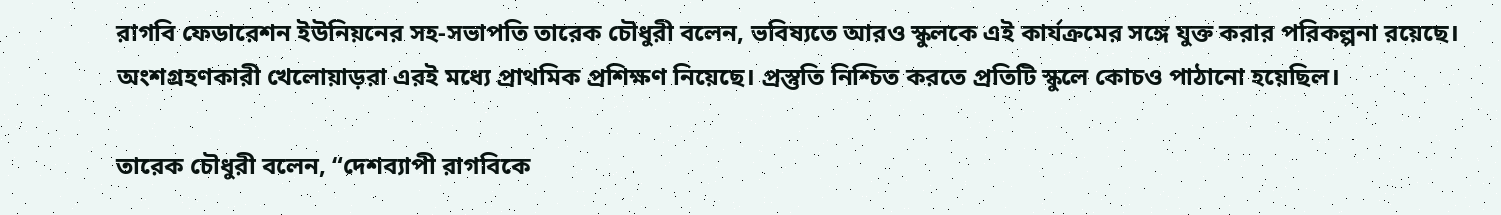রাগবি ফেডারেশন ইউনিয়নের সহ-সভাপতি তারেক চৌধুরী বলেন, ভবিষ্যতে আরও স্কুলকে এই কার্যক্রমের সঙ্গে যুক্ত করার পরিকল্পনা রয়েছে। অংশগ্রহণকারী খেলোয়াড়রা এরই মধ্যে প্রাথমিক প্রশিক্ষণ নিয়েছে। প্রস্তুতি নিশ্চিত করতে প্রতিটি স্কুলে কোচও পাঠানো হয়েছিল।

তারেক চৌধুরী বলেন, “দেশব্যাপী রাগবিকে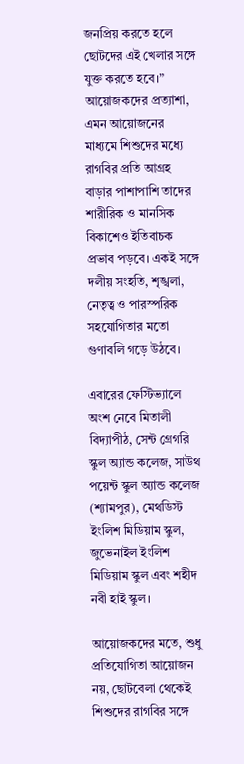জনপ্রিয় করতে হলে ছোটদের এই খেলার সঙ্গে যুক্ত করতে হবে।” আয়োজকদের প্রত্যাশা, এমন আয়োজনের মাধ্যমে শিশুদের মধ্যে রাগবির প্রতি আগ্রহ বাড়ার পাশাপাশি তাদের শারীরিক ও মানসিক বিকাশেও ইতিবাচক প্রভাব পড়বে। একই সঙ্গে দলীয় সংহতি, শৃঙ্খলা, নেতৃত্ব ও পারস্পরিক সহযোগিতার মতো গুণাবলি গড়ে উঠবে।

এবারের ফেস্টিভ্যালে অংশ নেবে মিতালী বিদ্যাপীঠ, সেন্ট গ্রেগরি স্কুল অ্যান্ড কলেজ, সাউথ পয়েন্ট স্কুল অ্যান্ড কলেজ (শ্যামপুর), মেথডিস্ট ইংলিশ মিডিয়াম স্কুল, জুভেনাইল ইংলিশ মিডিয়াম স্কুল এবং শহীদ নবী হাই স্কুল।

আয়োজকদের মতে, শুধু প্রতিযোগিতা আয়োজন নয়, ছোটবেলা থেকেই শিশুদের রাগবির সঙ্গে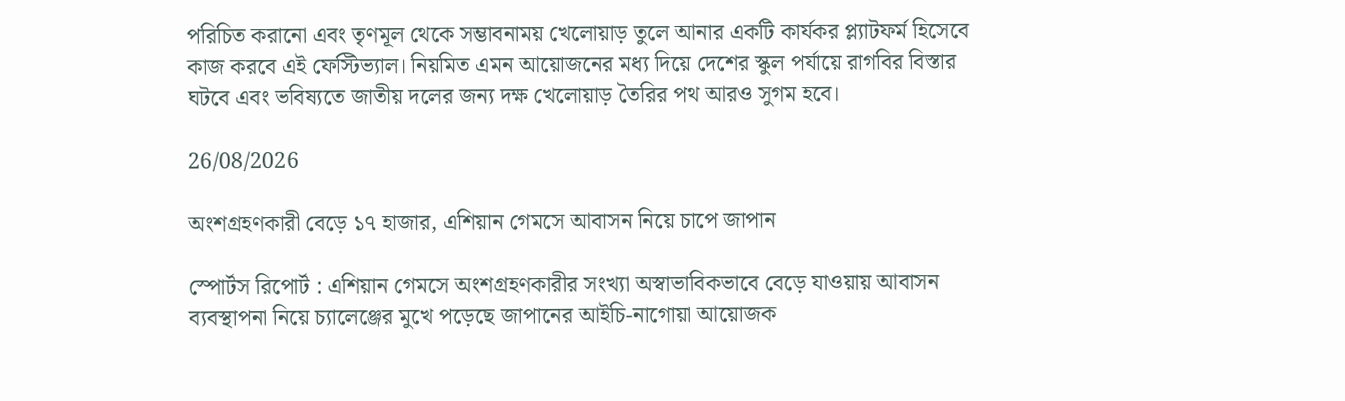পরিচিত করানো এবং তৃণমূল থেকে সম্ভাবনাময় খেলোয়াড় তুলে আনার একটি কার্যকর প্ল্যাটফর্ম হিসেবে কাজ করবে এই ফেস্টিভ্যাল। নিয়মিত এমন আয়োজনের মধ্য দিয়ে দেশের স্কুল পর্যায়ে রাগবির বিস্তার ঘটবে এবং ভবিষ্যতে জাতীয় দলের জন্য দক্ষ খেলোয়াড় তৈরির পথ আরও সুগম হবে।

26/08/2026

অংশগ্রহণকারী বেড়ে ১৭ হাজার, এশিয়ান গেমসে আবাসন নিয়ে চাপে জাপান

স্পোর্টস রিপোর্ট : এশিয়ান গেমসে অংশগ্রহণকারীর সংখ্যা অস্বাভাবিকভাবে বেড়ে যাওয়ায় আবাসন ব্যবস্থাপনা নিয়ে চ্যালেঞ্জের মুখে পড়েছে জাপানের আইচি-নাগোয়া আয়োজক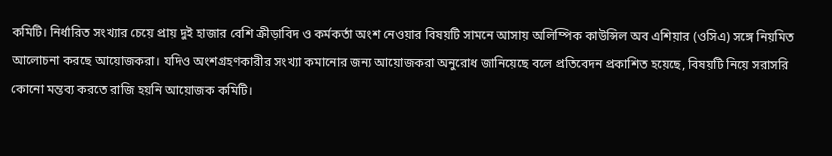কমিটি। নির্ধারিত সংখ্যার চেয়ে প্রায় দুই হাজার বেশি ক্রীড়াবিদ ও কর্মকর্তা অংশ নেওয়ার বিষয়টি সামনে আসায় অলিম্পিক কাউন্সিল অব এশিয়ার (ওসিএ) সঙ্গে নিয়মিত আলোচনা করছে আয়োজকরা। যদিও অংশগ্রহণকারীর সংখ্যা কমানোর জন্য আয়োজকরা অনুরোধ জানিয়েছে বলে প্রতিবেদন প্রকাশিত হয়েছে, বিষয়টি নিয়ে সরাসরি কোনো মন্তব্য করতে রাজি হয়নি আয়োজক কমিটি।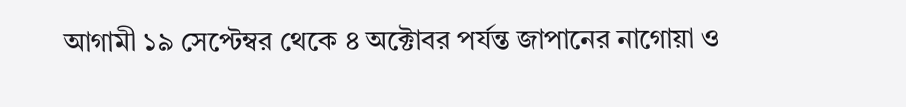আগামী ১৯ সেপ্টেম্বর থেকে ৪ অক্টোবর পর্যন্ত জাপানের নাগোয়া ও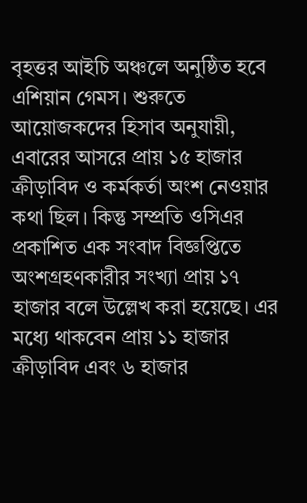বৃহত্তর আইচি অঞ্চলে অনুষ্ঠিত হবে এশিয়ান গেমস। শুরুতে আয়োজকদের হিসাব অনুযায়ী, এবারের আসরে প্রায় ১৫ হাজার ক্রীড়াবিদ ও কর্মকর্তা অংশ নেওয়ার কথা ছিল। কিন্তু সম্প্রতি ওসিএর প্রকাশিত এক সংবাদ বিজ্ঞপ্তিতে অংশগ্রহণকারীর সংখ্যা প্রায় ১৭ হাজার বলে উল্লেখ করা হয়েছে। এর মধ্যে থাকবেন প্রায় ১১ হাজার ক্রীড়াবিদ এবং ৬ হাজার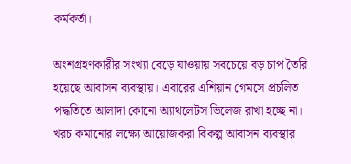কর্মকর্তা।

অংশগ্রহণকারীর সংখ্যা বেড়ে যাওয়ায় সবচেয়ে বড় চাপ তৈরি হয়েছে আবাসন ব্যবস্থায়। এবারের এশিয়ান গেমসে প্রচলিত পদ্ধতিতে আলাদা কোনো অ্যাথলেটস ভিলেজ রাখা হচ্ছে না। খরচ কমানোর লক্ষ্যে আয়োজকরা বিকল্প আবাসন ব্যবস্থার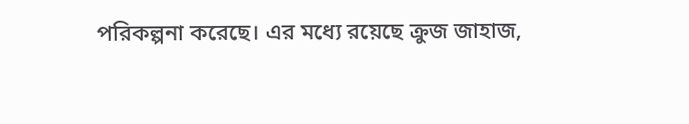পরিকল্পনা করেছে। এর মধ্যে রয়েছে ক্রুজ জাহাজ,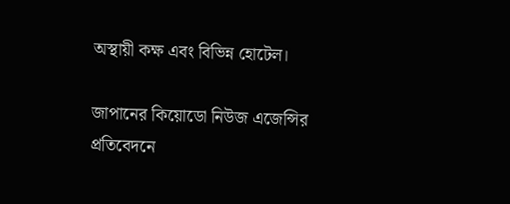অস্থায়ী কক্ষ এবং বিভিন্ন হোটেল।

জাপানের কিয়োডো নিউজ এজেন্সির প্রতিবেদনে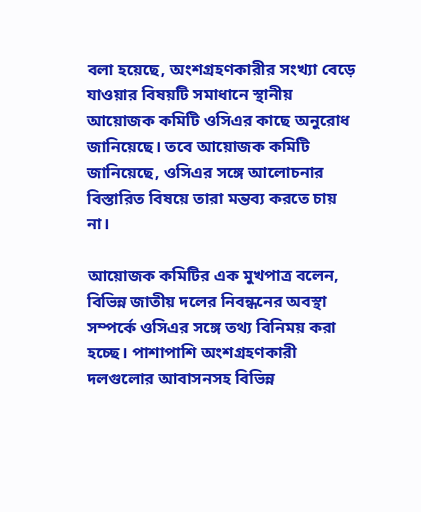বলা হয়েছে, অংশগ্রহণকারীর সংখ্যা বেড়ে যাওয়ার বিষয়টি সমাধানে স্থানীয় আয়োজক কমিটি ওসিএর কাছে অনুরোধ জানিয়েছে। তবে আয়োজক কমিটি জানিয়েছে, ওসিএর সঙ্গে আলোচনার বিস্তারিত বিষয়ে তারা মন্তব্য করতে চায় না।

আয়োজক কমিটির এক মুখপাত্র বলেন, বিভিন্ন জাতীয় দলের নিবন্ধনের অবস্থা সম্পর্কে ওসিএর সঙ্গে তথ্য বিনিময় করা হচ্ছে। পাশাপাশি অংশগ্রহণকারী দলগুলোর আবাসনসহ বিভিন্ন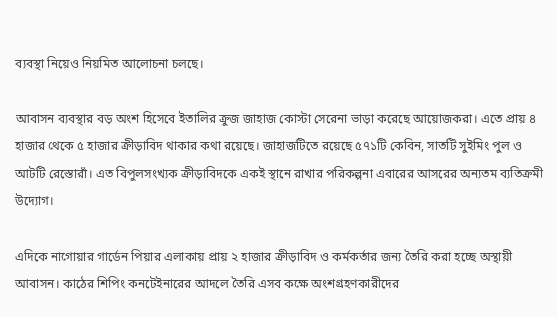ব্যবস্থা নিয়েও নিয়মিত আলোচনা চলছে।

আবাসন ব্যবস্থার বড় অংশ হিসেবে ইতালির ক্রুজ জাহাজ কোস্টা সেরেনা ভাড়া করেছে আয়োজকরা। এতে প্রায় ৪ হাজার থেকে ৫ হাজার ক্রীড়াবিদ থাকার কথা রয়েছে। জাহাজটিতে রয়েছে ৫৭১টি কেবিন, সাতটি সুইমিং পুল ও আটটি রেস্তোরাঁ। এত বিপুলসংখ্যক ক্রীড়াবিদকে একই স্থানে রাখার পরিকল্পনা এবারের আসরের অন্যতম ব্যতিক্রমী উদ্যোগ।

এদিকে নাগোয়ার গার্ডেন পিয়ার এলাকায় প্রায় ২ হাজার ক্রীড়াবিদ ও কর্মকর্তার জন্য তৈরি করা হচ্ছে অস্থায়ী আবাসন। কাঠের শিপিং কনটেইনারের আদলে তৈরি এসব কক্ষে অংশগ্রহণকারীদের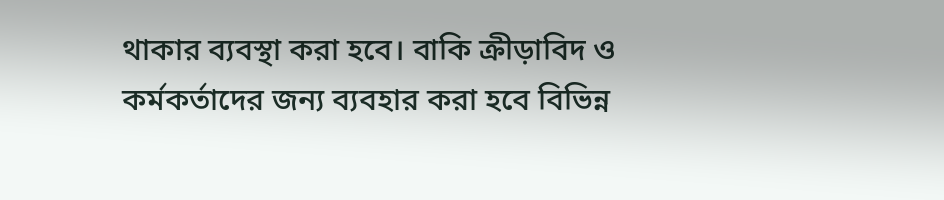থাকার ব্যবস্থা করা হবে। বাকি ক্রীড়াবিদ ও কর্মকর্তাদের জন্য ব্যবহার করা হবে বিভিন্ন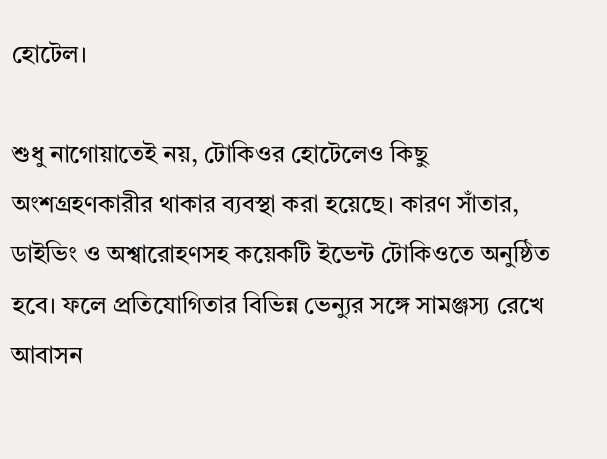হোটেল।

শুধু নাগোয়াতেই নয়, টোকিওর হোটেলেও কিছু অংশগ্রহণকারীর থাকার ব্যবস্থা করা হয়েছে। কারণ সাঁতার, ডাইভিং ও অশ্বারোহণসহ কয়েকটি ইভেন্ট টোকিওতে অনুষ্ঠিত হবে। ফলে প্রতিযোগিতার বিভিন্ন ভেন্যুর সঙ্গে সামঞ্জস্য রেখে আবাসন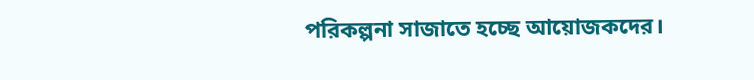পরিকল্পনা সাজাতে হচ্ছে আয়োজকদের।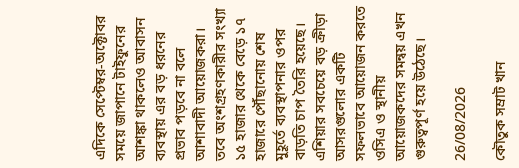এদিকে সেপ্টেম্বর-অক্টোবর সময়ে জাপানে টাইফুনের আশঙ্কা থাকলেও আবাসন ব্যবস্থায় এর বড় ধরনের প্রভাব পড়বে না বলে আশাবাদী আয়োজকরা। তবে অংশগ্রহণকারীর সংখ্যা ১৫ হাজার থেকে বেড়ে ১৭ হাজারে পৌঁছানোয় শেষ মুহূর্তে ব্যবস্থাপনার ওপর বাড়তি চাপ তৈরি হয়েছে। এশিয়ার সবচেয়ে বড় ক্রীড়া আসরগুলোর একটি সফলভাবে আয়োজন করতে ওসিএ ও স্থানীয় আয়োজকদের সমন্বয় এখন গুরুত্বপূর্ণ হয়ে উঠেছে।

26/08/2026

কৌতুক সম্রাট খান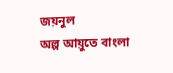জয়নুল
অল্প আয়ুতে বাংলা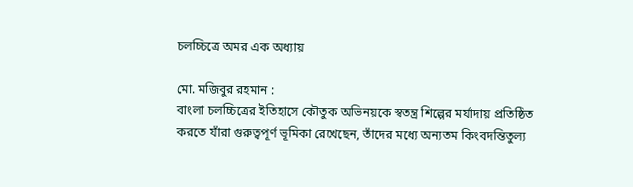চলচ্চিত্রে অমর এক অধ্যায়

মো. মজিবুর রহমান :
বাংলা চলচ্চিত্রের ইতিহাসে কৌতুক অভিনয়কে স্বতন্ত্র শিল্পের মর্যাদায় প্রতিষ্ঠিত করতে যাঁরা গুরুত্বপূর্ণ ভূমিকা রেখেছেন, তাঁদের মধ্যে অন্যতম কিংবদন্তিতুল্য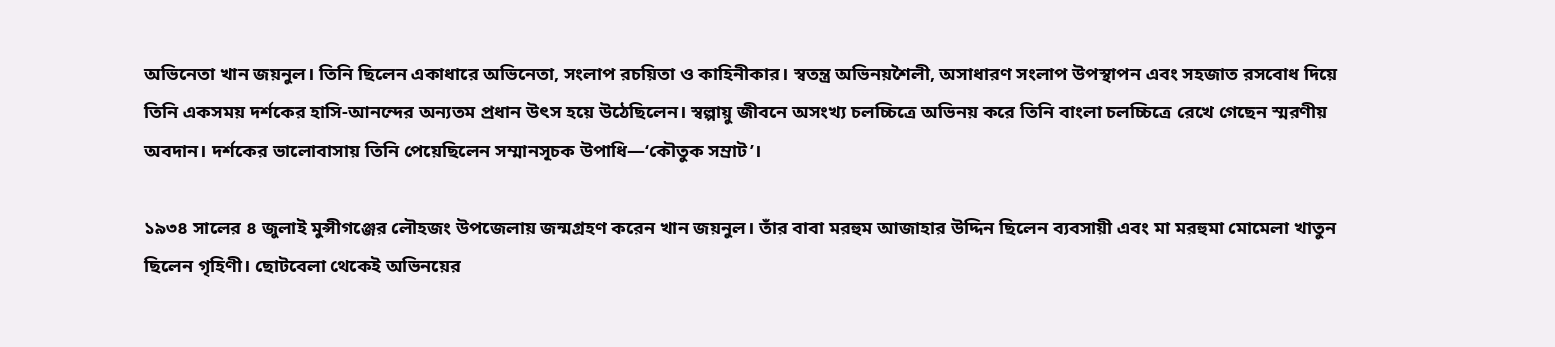অভিনেতা খান জয়নুল। তিনি ছিলেন একাধারে অভিনেতা, সংলাপ রচয়িতা ও কাহিনীকার। স্বতন্ত্র অভিনয়শৈলী, অসাধারণ সংলাপ উপস্থাপন এবং সহজাত রসবোধ দিয়ে তিনি একসময় দর্শকের হাসি-আনন্দের অন্যতম প্রধান উৎস হয়ে উঠেছিলেন। স্বল্পায়ু জীবনে অসংখ্য চলচ্চিত্রে অভিনয় করে তিনি বাংলা চলচ্চিত্রে রেখে গেছেন স্মরণীয় অবদান। দর্শকের ভালোবাসায় তিনি পেয়েছিলেন সম্মানসূচক উপাধি—‘কৌতুক সম্রাট’।

১৯৩৪ সালের ৪ জুলাই মুন্সীগঞ্জের লৌহজং উপজেলায় জন্মগ্রহণ করেন খান জয়নুল। তাঁর বাবা মরহুম আজাহার উদ্দিন ছিলেন ব্যবসায়ী এবং মা মরহুমা মোমেলা খাতুন ছিলেন গৃহিণী। ছোটবেলা থেকেই অভিনয়ের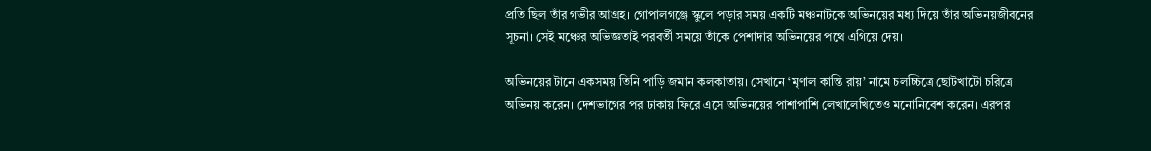প্রতি ছিল তাঁর গভীর আগ্রহ। গোপালগঞ্জে স্কুলে পড়ার সময় একটি মঞ্চনাটকে অভিনয়ের মধ্য দিয়ে তাঁর অভিনয়জীবনের সূচনা। সেই মঞ্চের অভিজ্ঞতাই পরবর্তী সময়ে তাঁকে পেশাদার অভিনয়ের পথে এগিয়ে দেয়।

অভিনয়ের টানে একসময় তিনি পাড়ি জমান কলকাতায়। সেখানে ‘মৃণাল কান্তি রায়’ নামে চলচ্চিত্রে ছোটখাটো চরিত্রে অভিনয় করেন। দেশভাগের পর ঢাকায় ফিরে এসে অভিনয়ের পাশাপাশি লেখালেখিতেও মনোনিবেশ করেন। এরপর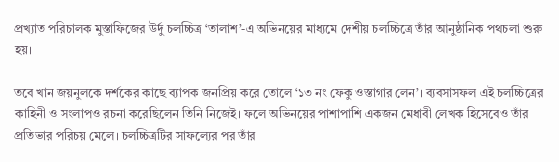প্রখ্যাত পরিচালক মুস্তাফিজের উর্দু চলচ্চিত্র ‘তালাশ’-এ অভিনয়ের মাধ্যমে দেশীয় চলচ্চিত্রে তাঁর আনুষ্ঠানিক পথচলা শুরু হয়।

তবে খান জয়নুলকে দর্শকের কাছে ব্যাপক জনপ্রিয় করে তোলে ‘১৩ নং ফেকু ওস্তাগার লেন’। ব্যবসাসফল এই চলচ্চিত্রের কাহিনী ও সংলাপও রচনা করেছিলেন তিনি নিজেই। ফলে অভিনয়ের পাশাপাশি একজন মেধাবী লেখক হিসেবেও তাঁর প্রতিভার পরিচয় মেলে। চলচ্চিত্রটির সাফল্যের পর তাঁর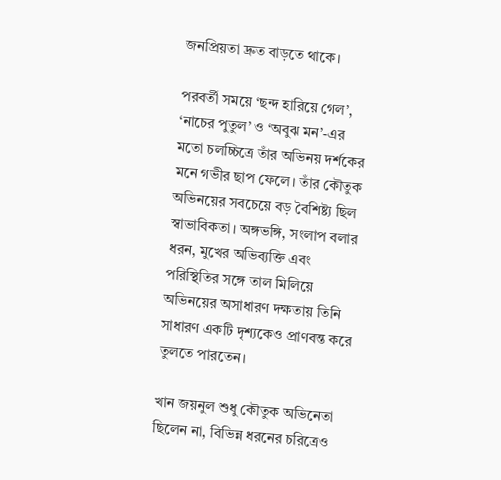জনপ্রিয়তা দ্রুত বাড়তে থাকে।

পরবর্তী সময়ে ‘ছন্দ হারিয়ে গেল’, ‘নাচের পুতুল’ ও ‘অবুঝ মন’-এর মতো চলচ্চিত্রে তাঁর অভিনয় দর্শকের মনে গভীর ছাপ ফেলে। তাঁর কৌতুক অভিনয়ের সবচেয়ে বড় বৈশিষ্ট্য ছিল স্বাভাবিকতা। অঙ্গভঙ্গি, সংলাপ বলার ধরন, মুখের অভিব্যক্তি এবং পরিস্থিতির সঙ্গে তাল মিলিয়ে অভিনয়ের অসাধারণ দক্ষতায় তিনি সাধারণ একটি দৃশ্যকেও প্রাণবন্ত করে তুলতে পারতেন।

খান জয়নুল শুধু কৌতুক অভিনেতা ছিলেন না, বিভিন্ন ধরনের চরিত্রেও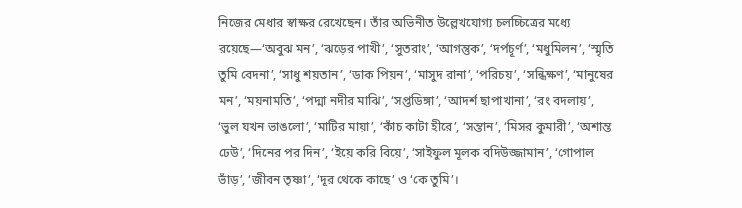নিজের মেধার স্বাক্ষর রেখেছেন। তাঁর অভিনীত উল্লেখযোগ্য চলচ্চিত্রের মধ্যে রয়েছে—‘অবুঝ মন’, ‘ঝড়ের পাখী’, ‘সুতরাং’, ‘আগন্তুক’, ‘দর্পচূর্ণ’, ‘মধুমিলন’, ‘স্মৃতি তুমি বেদনা’, ‘সাধু শয়তান’, ‘ডাক পিয়ন’, ‘মাসুদ রানা’, ‘পরিচয়’, ‘সন্ধিক্ষণ’, ‘মানুষের মন’, ‘ময়নামতি’, ‘পদ্মা নদীর মাঝি’, ‘সপ্তডিঙ্গা’, ‘আদর্শ ছাপাখানা’, ‘রং বদলায়’, ‘ভুল যখন ভাঙলো’, ‘মাটির মায়া’, ‘কাঁচ কাটা হীরে’, ‘সন্তান’, ‘মিসর কুমারী’, ‘অশান্ত ঢেউ’, ‘দিনের পর দিন’, ‘ইয়ে করি বিয়ে’, ‘সাইফুল মূলক বদিউজ্জামান’, ‘গোপাল ভাঁড়’, ‘জীবন তৃষ্ণা’, ‘দূর থেকে কাছে’ ও ‘কে তুমি’।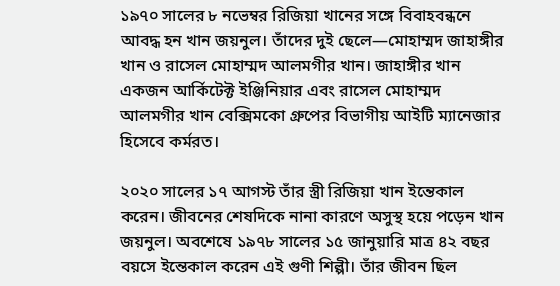১৯৭০ সালের ৮ নভেম্বর রিজিয়া খানের সঙ্গে বিবাহবন্ধনে আবদ্ধ হন খান জয়নুল। তাঁদের দুই ছেলে—মোহাম্মদ জাহাঙ্গীর খান ও রাসেল মোহাম্মদ আলমগীর খান। জাহাঙ্গীর খান একজন আর্কিটেক্ট ইঞ্জিনিয়ার এবং রাসেল মোহাম্মদ আলমগীর খান বেক্সিমকো গ্রুপের বিভাগীয় আইটি ম্যানেজার হিসেবে কর্মরত।

২০২০ সালের ১৭ আগস্ট তাঁর স্ত্রী রিজিয়া খান ইন্তেকাল করেন। জীবনের শেষদিকে নানা কারণে অসুস্থ হয়ে পড়েন খান জয়নুল। অবশেষে ১৯৭৮ সালের ১৫ জানুয়ারি মাত্র ৪২ বছর বয়সে ইন্তেকাল করেন এই গুণী শিল্পী। তাঁর জীবন ছিল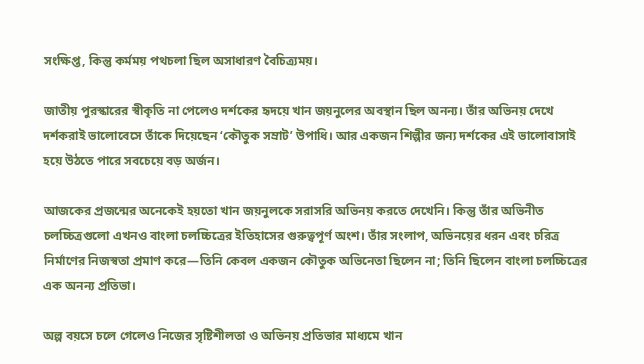সংক্ষিপ্ত, কিন্তু কর্মময় পথচলা ছিল অসাধারণ বৈচিত্র্যময়।

জাতীয় পুরস্কারের স্বীকৃতি না পেলেও দর্শকের হৃদয়ে খান জয়নুলের অবস্থান ছিল অনন্য। তাঁর অভিনয় দেখে দর্শকরাই ভালোবেসে তাঁকে দিয়েছেন ‘কৌতুক সম্রাট’ উপাধি। আর একজন শিল্পীর জন্য দর্শকের এই ভালোবাসাই হয়ে উঠতে পারে সবচেয়ে বড় অর্জন।

আজকের প্রজন্মের অনেকেই হয়তো খান জয়নুলকে সরাসরি অভিনয় করতে দেখেনি। কিন্তু তাঁর অভিনীত চলচ্চিত্রগুলো এখনও বাংলা চলচ্চিত্রের ইতিহাসের গুরুত্বপূর্ণ অংশ। তাঁর সংলাপ, অভিনয়ের ধরন এবং চরিত্র নির্মাণের নিজস্বতা প্রমাণ করে—তিনি কেবল একজন কৌতুক অভিনেতা ছিলেন না; তিনি ছিলেন বাংলা চলচ্চিত্রের এক অনন্য প্রতিভা।

অল্প বয়সে চলে গেলেও নিজের সৃষ্টিশীলতা ও অভিনয় প্রতিভার মাধ্যমে খান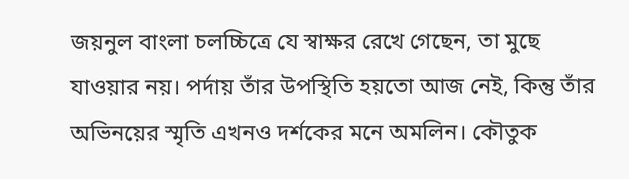জয়নুল বাংলা চলচ্চিত্রে যে স্বাক্ষর রেখে গেছেন, তা মুছে যাওয়ার নয়। পর্দায় তাঁর উপস্থিতি হয়তো আজ নেই, কিন্তু তাঁর অভিনয়ের স্মৃতি এখনও দর্শকের মনে অমলিন। কৌতুক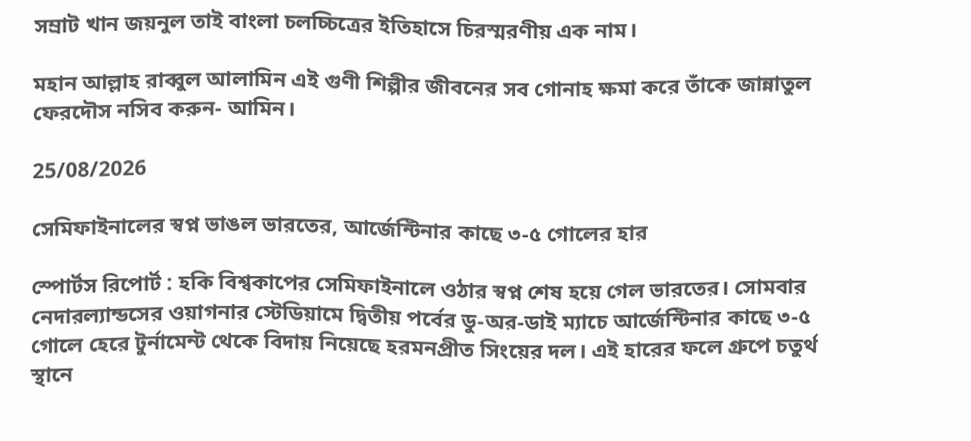সম্রাট খান জয়নুল তাই বাংলা চলচ্চিত্রের ইতিহাসে চিরস্মরণীয় এক নাম।

মহান আল্লাহ রাব্বুল আলামিন এই গুণী শিল্পীর জীবনের সব গোনাহ ক্ষমা করে তাঁকে জান্নাতুল ফেরদৌস নসিব করুন- আমিন।

25/08/2026

সেমিফাইনালের স্বপ্ন ভাঙল ভারতের, আর্জেন্টিনার কাছে ৩-৫ গোলের হার

স্পোর্টস রিপোর্ট : হকি বিশ্বকাপের সেমিফাইনালে ওঠার স্বপ্ন শেষ হয়ে গেল ভারতের। সোমবার নেদারল্যান্ডসের ওয়াগনার স্টেডিয়ামে দ্বিতীয় পর্বের ডু-অর-ডাই ম্যাচে আর্জেন্টিনার কাছে ৩-৫ গোলে হেরে টুর্নামেন্ট থেকে বিদায় নিয়েছে হরমনপ্রীত সিংয়ের দল। এই হারের ফলে গ্রুপে চতুর্থ স্থানে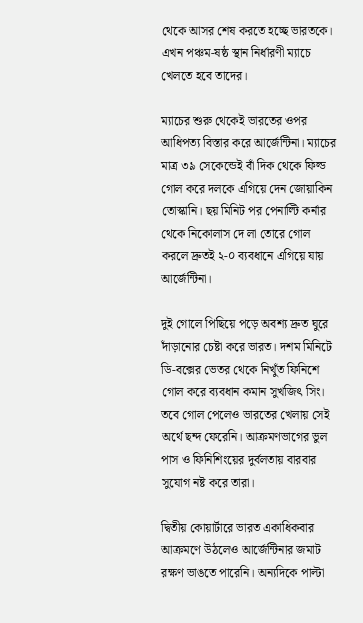থেকে আসর শেষ করতে হচ্ছে ভারতকে। এখন পঞ্চম-ষষ্ঠ স্থান নির্ধারণী ম্যাচে খেলতে হবে তাদের।

ম্যাচের শুরু থেকেই ভারতের ওপর আধিপত্য বিস্তার করে আর্জেন্টিনা। ম্যাচের মাত্র ৩৯ সেকেন্ডেই বাঁ দিক থেকে ফিল্ড গোল করে দলকে এগিয়ে দেন জোয়াকিন তোস্কানি। ছয় মিনিট পর পেনাল্টি কর্নার থেকে নিকোলাস দে লা তোরে গোল করলে দ্রুতই ২-০ ব্যবধানে এগিয়ে যায় আর্জেন্টিনা।

দুই গোলে পিছিয়ে পড়ে অবশ্য দ্রুত ঘুরে দাঁড়ানোর চেষ্টা করে ভারত। দশম মিনিটে ডি-বক্সের ভেতর থেকে নিখুঁত ফিনিশে গোল করে ব্যবধান কমান সুখজিৎ সিং। তবে গোল পেলেও ভারতের খেলায় সেই অর্থে ছন্দ ফেরেনি। আক্রমণভাগের ভুল পাস ও ফিনিশিংয়ের দুর্বলতায় বারবার সুযোগ নষ্ট করে তারা।

দ্বিতীয় কোয়ার্টারে ভারত একাধিকবার আক্রমণে উঠলেও আর্জেন্টিনার জমাট রক্ষণ ভাঙতে পারেনি। অন্যদিকে পাল্টা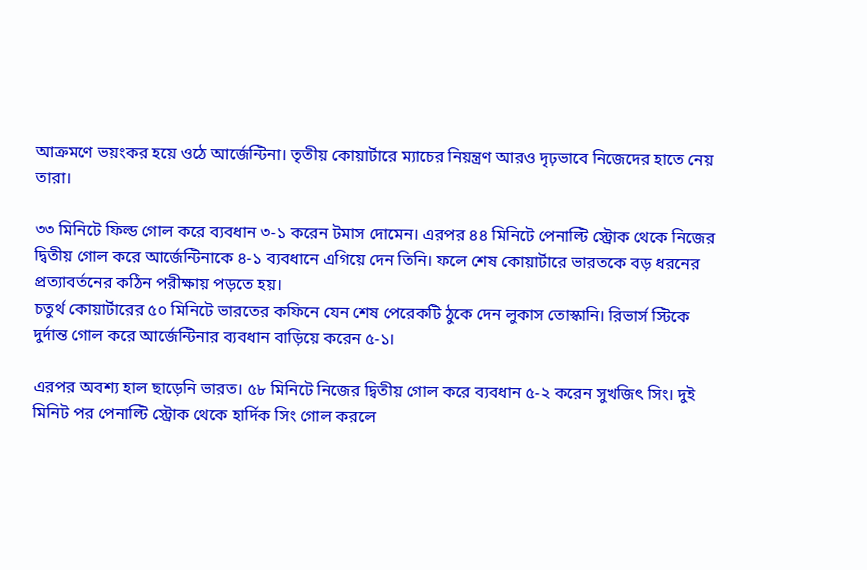আক্রমণে ভয়ংকর হয়ে ওঠে আর্জেন্টিনা। তৃতীয় কোয়ার্টারে ম্যাচের নিয়ন্ত্রণ আরও দৃঢ়ভাবে নিজেদের হাতে নেয় তারা।

৩৩ মিনিটে ফিল্ড গোল করে ব্যবধান ৩-১ করেন টমাস দোমেন। এরপর ৪৪ মিনিটে পেনাল্টি স্ট্রোক থেকে নিজের দ্বিতীয় গোল করে আর্জেন্টিনাকে ৪-১ ব্যবধানে এগিয়ে দেন তিনি। ফলে শেষ কোয়ার্টারে ভারতকে বড় ধরনের প্রত্যাবর্তনের কঠিন পরীক্ষায় পড়তে হয়।
চতুর্থ কোয়ার্টারের ৫০ মিনিটে ভারতের কফিনে যেন শেষ পেরেকটি ঠুকে দেন লুকাস তোস্কানি। রিভার্স স্টিকে দুর্দান্ত গোল করে আর্জেন্টিনার ব্যবধান বাড়িয়ে করেন ৫-১।

এরপর অবশ্য হাল ছাড়েনি ভারত। ৫৮ মিনিটে নিজের দ্বিতীয় গোল করে ব্যবধান ৫-২ করেন সুখজিৎ সিং। দুই মিনিট পর পেনাল্টি স্ট্রোক থেকে হার্দিক সিং গোল করলে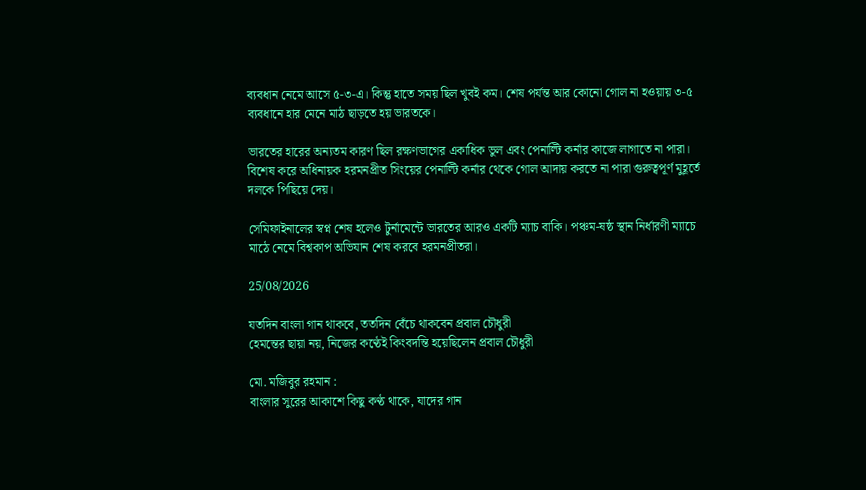ব্যবধান নেমে আসে ৫-৩-এ। কিন্তু হাতে সময় ছিল খুবই কম। শেষ পর্যন্ত আর কোনো গোল না হওয়ায় ৩-৫ ব্যবধানে হার মেনে মাঠ ছাড়তে হয় ভারতকে।

ভারতের হারের অন্যতম কারণ ছিল রক্ষণভাগের একাধিক ভুল এবং পেনাল্টি কর্নার কাজে লাগাতে না পারা। বিশেষ করে অধিনায়ক হরমনপ্রীত সিংয়ের পেনাল্টি কর্নার থেকে গোল আদায় করতে না পারা গুরুত্বপূর্ণ মুহূর্তে দলকে পিছিয়ে দেয়।

সেমিফাইনালের স্বপ্ন শেষ হলেও টুর্নামেন্টে ভারতের আরও একটি ম্যাচ বাকি। পঞ্চম-ষষ্ঠ স্থান নির্ধারণী ম্যাচে মাঠে নেমে বিশ্বকাপ অভিযান শেষ করবে হরমনপ্রীতরা।

25/08/2026

যতদিন বাংলা গান থাকবে, ততদিন বেঁচে থাকবেন প্রবাল চৌধুরী
হেমন্তের ছায়া নয়, নিজের কণ্ঠেই কিংবদন্তি হয়েছিলেন প্রবাল চৌধুরী

মো. মজিবুর রহমান :
বাংলার সুরের আকাশে কিছু কণ্ঠ থাকে, যাদের গান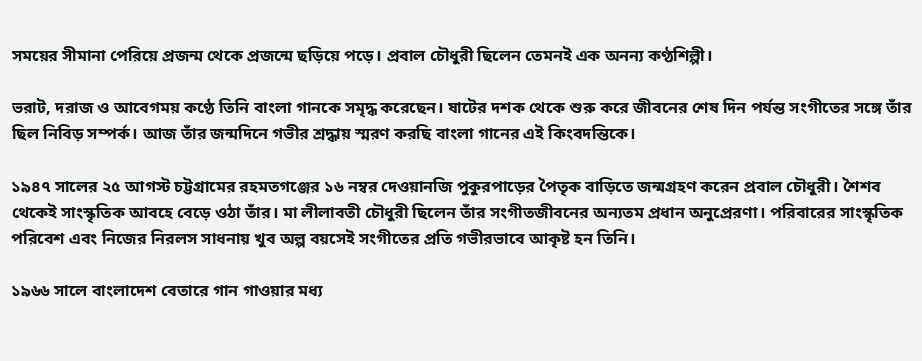সময়ের সীমানা পেরিয়ে প্রজন্ম থেকে প্রজন্মে ছড়িয়ে পড়ে। প্রবাল চৌধুরী ছিলেন তেমনই এক অনন্য কণ্ঠশিল্পী।

ভরাট, দরাজ ও আবেগময় কণ্ঠে তিনি বাংলা গানকে সমৃদ্ধ করেছেন। ষাটের দশক থেকে শুরু করে জীবনের শেষ দিন পর্যন্ত সংগীতের সঙ্গে তাঁর ছিল নিবিড় সম্পর্ক। আজ তাঁর জন্মদিনে গভীর শ্রদ্ধায় স্মরণ করছি বাংলা গানের এই কিংবদন্তিকে।

১৯৪৭ সালের ২৫ আগস্ট চট্টগ্রামের রহমতগঞ্জের ১৬ নম্বর দেওয়ানজি পুকুরপাড়ের পৈতৃক বাড়িতে জন্মগ্রহণ করেন প্রবাল চৌধুরী। শৈশব থেকেই সাংস্কৃতিক আবহে বেড়ে ওঠা তাঁর। মা লীলাবতী চৌধুরী ছিলেন তাঁর সংগীতজীবনের অন্যতম প্রধান অনুপ্রেরণা। পরিবারের সাংস্কৃতিক পরিবেশ এবং নিজের নিরলস সাধনায় খুব অল্প বয়সেই সংগীতের প্রতি গভীরভাবে আকৃষ্ট হন তিনি।

১৯৬৬ সালে বাংলাদেশ বেতারে গান গাওয়ার মধ্য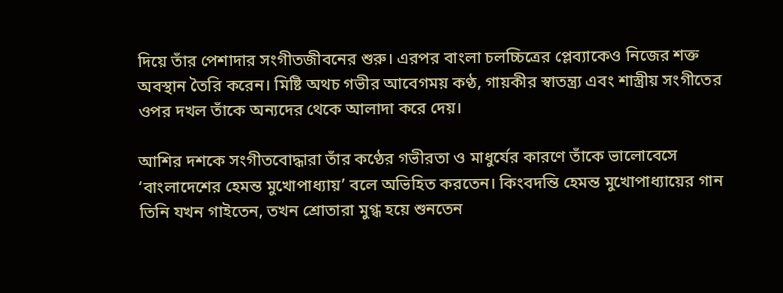দিয়ে তাঁর পেশাদার সংগীতজীবনের শুরু। এরপর বাংলা চলচ্চিত্রের প্লেব্যাকেও নিজের শক্ত অবস্থান তৈরি করেন। মিষ্টি অথচ গভীর আবেগময় কণ্ঠ, গায়কীর স্বাতন্ত্র্য এবং শাস্ত্রীয় সংগীতের ওপর দখল তাঁকে অন্যদের থেকে আলাদা করে দেয়।

আশির দশকে সংগীতবোদ্ধারা তাঁর কণ্ঠের গভীরতা ও মাধুর্যের কারণে তাঁকে ভালোবেসে ‘বাংলাদেশের হেমন্ত মুখোপাধ্যায়’ বলে অভিহিত করতেন। কিংবদন্তি হেমন্ত মুখোপাধ্যায়ের গান তিনি যখন গাইতেন, তখন শ্রোতারা মুগ্ধ হয়ে শুনতেন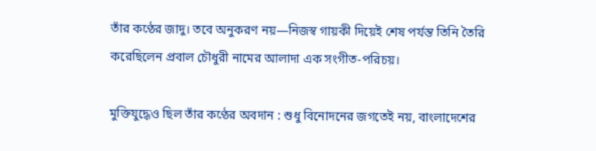তাঁর কণ্ঠের জাদু। তবে অনুকরণ নয়—নিজস্ব গায়কী দিয়েই শেষ পর্যন্ত তিনি তৈরি করেছিলেন প্রবাল চৌধুরী নামের আলাদা এক সংগীত-পরিচয়।

মুক্তিযুদ্ধেও ছিল তাঁর কণ্ঠের অবদান : শুধু বিনোদনের জগতেই নয়, বাংলাদেশের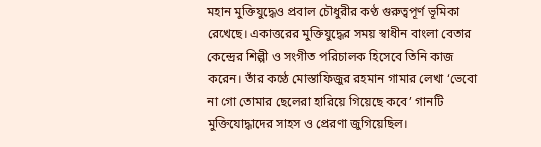মহান মুক্তিযুদ্ধেও প্রবাল চৌধুরীর কণ্ঠ গুরুত্বপূর্ণ ভূমিকা রেখেছে। একাত্তরের মুক্তিযুদ্ধের সময় স্বাধীন বাংলা বেতার কেন্দ্রের শিল্পী ও সংগীত পরিচালক হিসেবে তিনি কাজ করেন। তাঁর কণ্ঠে মোস্তাফিজুর রহমান গামার লেখা ‘ভেবো না গো তোমার ছেলেরা হারিয়ে গিয়েছে কবে’ গানটি মুক্তিযোদ্ধাদের সাহস ও প্রেরণা জুগিয়েছিল।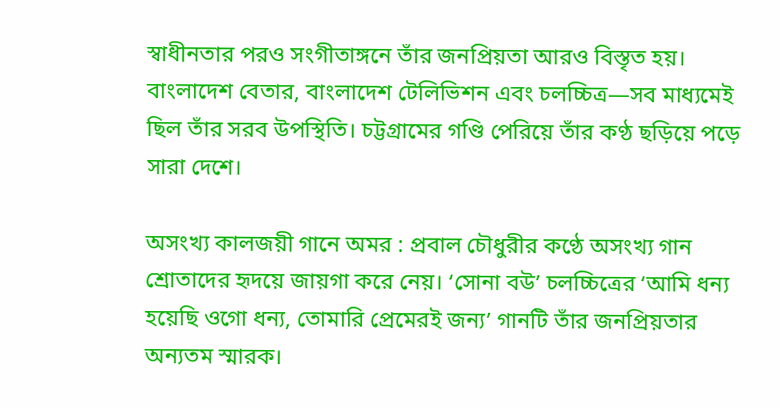স্বাধীনতার পরও সংগীতাঙ্গনে তাঁর জনপ্রিয়তা আরও বিস্তৃত হয়। বাংলাদেশ বেতার, বাংলাদেশ টেলিভিশন এবং চলচ্চিত্র—সব মাধ্যমেই ছিল তাঁর সরব উপস্থিতি। চট্টগ্রামের গণ্ডি পেরিয়ে তাঁর কণ্ঠ ছড়িয়ে পড়ে সারা দেশে।

অসংখ্য কালজয়ী গানে অমর : প্রবাল চৌধুরীর কণ্ঠে অসংখ্য গান শ্রোতাদের হৃদয়ে জায়গা করে নেয়। ‘সোনা বউ’ চলচ্চিত্রের ‘আমি ধন্য হয়েছি ওগো ধন্য, তোমারি প্রেমেরই জন্য’ গানটি তাঁর জনপ্রিয়তার অন্যতম স্মারক।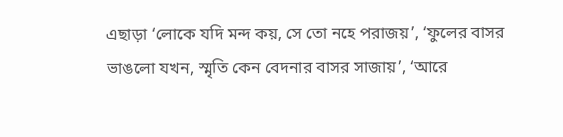এছাড়া ‘লোকে যদি মন্দ কয়, সে তো নহে পরাজয়’, ‘ফুলের বাসর ভাঙলো যখন, স্মৃতি কেন বেদনার বাসর সাজায়’, ‘আরে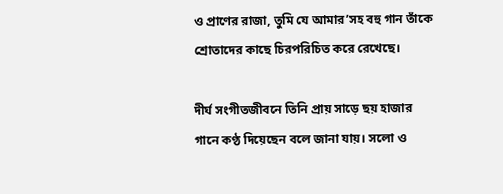ও প্রাণের রাজা, তুমি যে আমার’সহ বহু গান তাঁকে শ্রোতাদের কাছে চিরপরিচিত করে রেখেছে।

দীর্ঘ সংগীতজীবনে তিনি প্রায় সাড়ে ছয় হাজার গানে কণ্ঠ দিয়েছেন বলে জানা যায়। সলো ও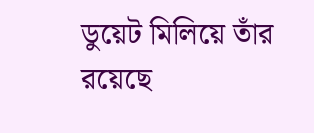ডুয়েট মিলিয়ে তাঁর রয়েছে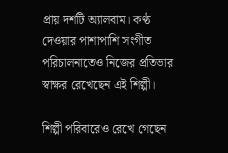প্রায় দশটি অ্যালবাম। কণ্ঠ দেওয়ার পাশাপাশি সংগীত পরিচালনাতেও নিজের প্রতিভার স্বাক্ষর রেখেছেন এই শিল্পী।

শিল্পী পরিবারেও রেখে গেছেন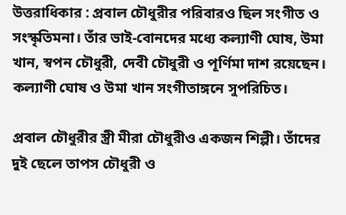উত্তরাধিকার : প্রবাল চৌধুরীর পরিবারও ছিল সংগীত ও সংস্কৃতিমনা। তাঁর ভাই-বোনদের মধ্যে কল্যাণী ঘোষ, উমা খান, স্বপন চৌধুরী, দেবী চৌধুরী ও পূর্ণিমা দাশ রয়েছেন। কল্যাণী ঘোষ ও উমা খান সংগীতাঙ্গনে সুপরিচিত।

প্রবাল চৌধুরীর স্ত্রী মীরা চৌধুরীও একজন শিল্পী। তাঁদের দুই ছেলে তাপস চৌধুরী ও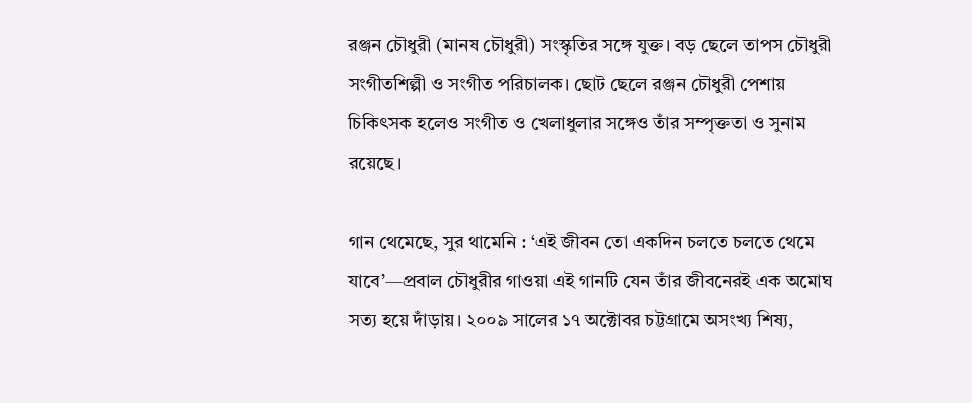রঞ্জন চৌধুরী (মানষ চৌধুরী) সংস্কৃতির সঙ্গে যুক্ত। বড় ছেলে তাপস চৌধুরী সংগীতশিল্পী ও সংগীত পরিচালক। ছোট ছেলে রঞ্জন চৌধুরী পেশায় চিকিৎসক হলেও সংগীত ও খেলাধুলার সঙ্গেও তাঁর সম্পৃক্ততা ও সুনাম রয়েছে।

গান থেমেছে, সুর থামেনি : ‘এই জীবন তো একদিন চলতে চলতে থেমে যাবে’—প্রবাল চৌধুরীর গাওয়া এই গানটি যেন তাঁর জীবনেরই এক অমোঘ সত্য হয়ে দাঁড়ায়। ২০০৯ সালের ১৭ অক্টোবর চট্টগ্রামে অসংখ্য শিষ্য,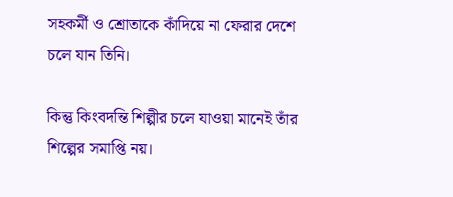সহকর্মী ও শ্রোতাকে কাঁদিয়ে না ফেরার দেশে চলে যান তিনি।

কিন্তু কিংবদন্তি শিল্পীর চলে যাওয়া মানেই তাঁর শিল্পের সমাপ্তি নয়।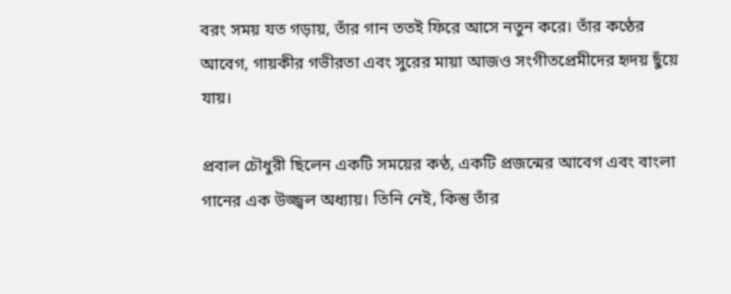বরং সময় যত গড়ায়, তাঁর গান ততই ফিরে আসে নতুন করে। তাঁর কণ্ঠের আবেগ, গায়কীর গভীরতা এবং সুরের মায়া আজও সংগীতপ্রেমীদের হৃদয় ছুঁয়ে যায়।

প্রবাল চৌধুরী ছিলেন একটি সময়ের কণ্ঠ, একটি প্রজন্মের আবেগ এবং বাংলা গানের এক উজ্জ্বল অধ্যায়। তিনি নেই, কিন্তু তাঁর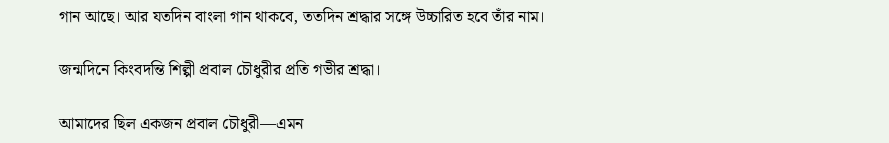গান আছে। আর যতদিন বাংলা গান থাকবে, ততদিন শ্রদ্ধার সঙ্গে উচ্চারিত হবে তাঁর নাম।

জন্মদিনে কিংবদন্তি শিল্পী প্রবাল চৌধুরীর প্রতি গভীর শ্রদ্ধা।

আমাদের ছিল একজন প্রবাল চৌধুরী—এমন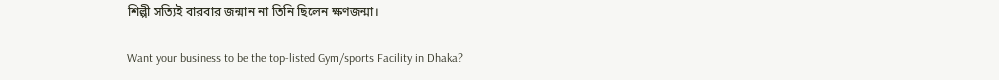শিল্পী সত্যিই বারবার জন্মান না তিনি ছিলেন ক্ষণজন্মা।

Want your business to be the top-listed Gym/sports Facility in Dhaka?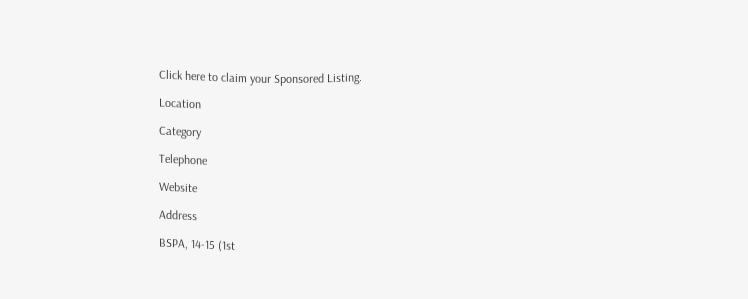Click here to claim your Sponsored Listing.

Location

Category

Telephone

Website

Address

BSPA, 14-15 (1st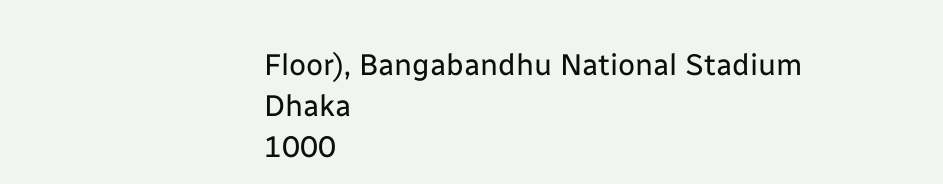Floor), Bangabandhu National Stadium
Dhaka
1000